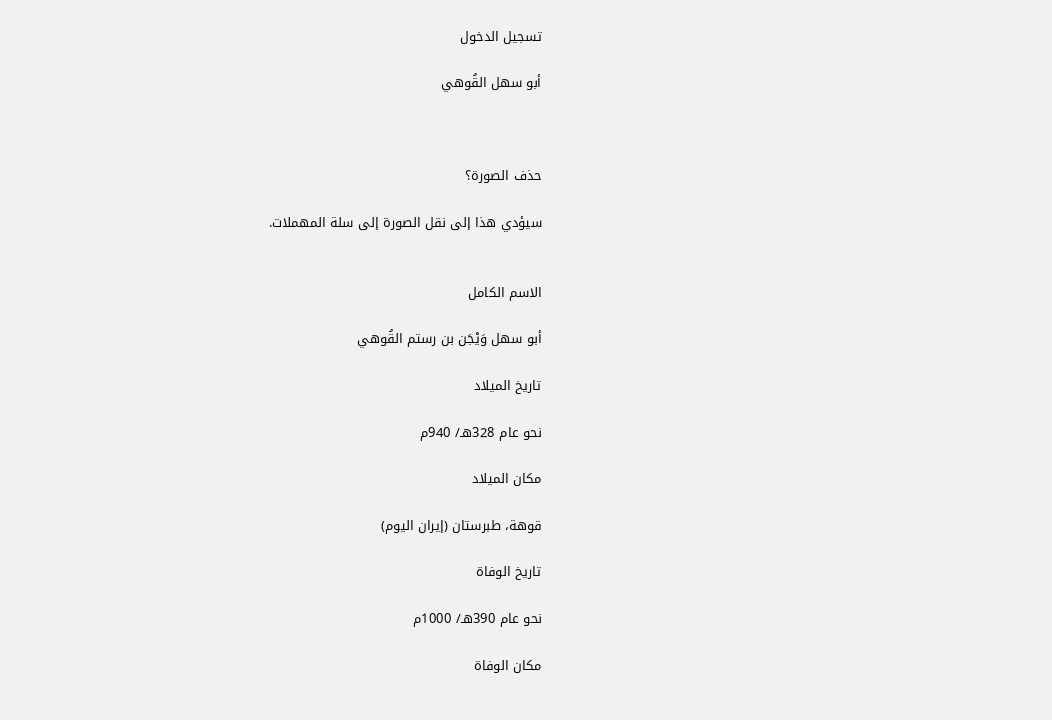تسجيل الدخول

أبو سهل القُوهي



حذف الصورة؟

سيؤدي هذا إلى نقل الصورة إلى سلة المهملات.


الاسم الكامل

أبو سهل وَيْجَن بن رستم القُوهي

تاريخ الميلاد

نحو عام 328هـ/ 940م

مكان الميلاد

قوهة، طبرستان (إيران اليوم)

تاريخ الوفاة

نحو عام 390هـ/ 1000م

مكان الوفاة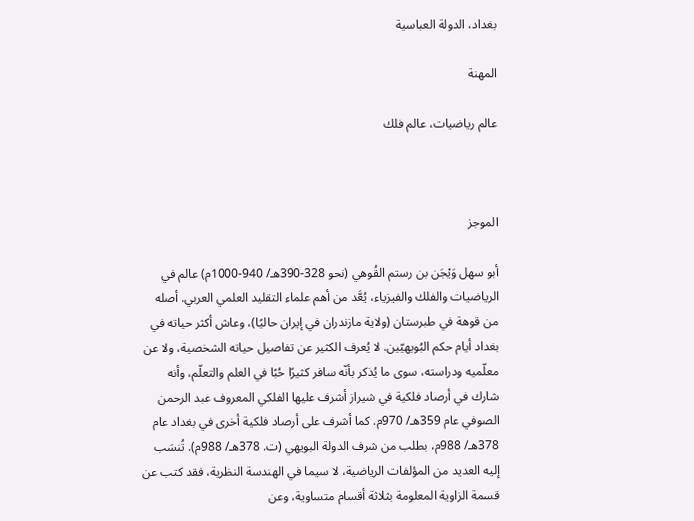بغداد، الدولة العباسية

المهنة

عالم رياضيات، عالم فلك



الموجز

أبو سهل وَيْجَن بن رستم القُوهي (نحو 328-390هـ/ 940-1000م) عالم في الرياضيات والفلك والفيزياء، يُعَّد من أهم علماء التقليد العلمي العربي. أصله من قوهة في طبرستان (ولاية مازندران في إيران حاليًا)، وعاش أكثر حياته في بغداد أيام حكم البُويهيّين. لا يُعرف الكثير عن تفاصيل حياته الشخصية، ولا عن معلّميه ودراسته، سوى ما يُذكر بأنّه سافر كثيرًا حُبًا في العلم والتعلّم، وأنه شارك في أرصاد فلكية في شيراز أشرف عليها الفلكي المعروف عبد الرحمن الصوفي عام 359هـ/ 970م. كما أشرف على أرصاد فلكية أخرى في بغداد عام 378هـ/ 988م، بطلب من شرف الدولة البويهي (ت. 378هـ/ 988م). تُنسَب إليه العديد من المؤلفات الرياضية، لا سيما في الهندسة النظرية، فقد كتب عن قسمة الزاوية المعلومة بثلاثة أقسام متساوية، وعن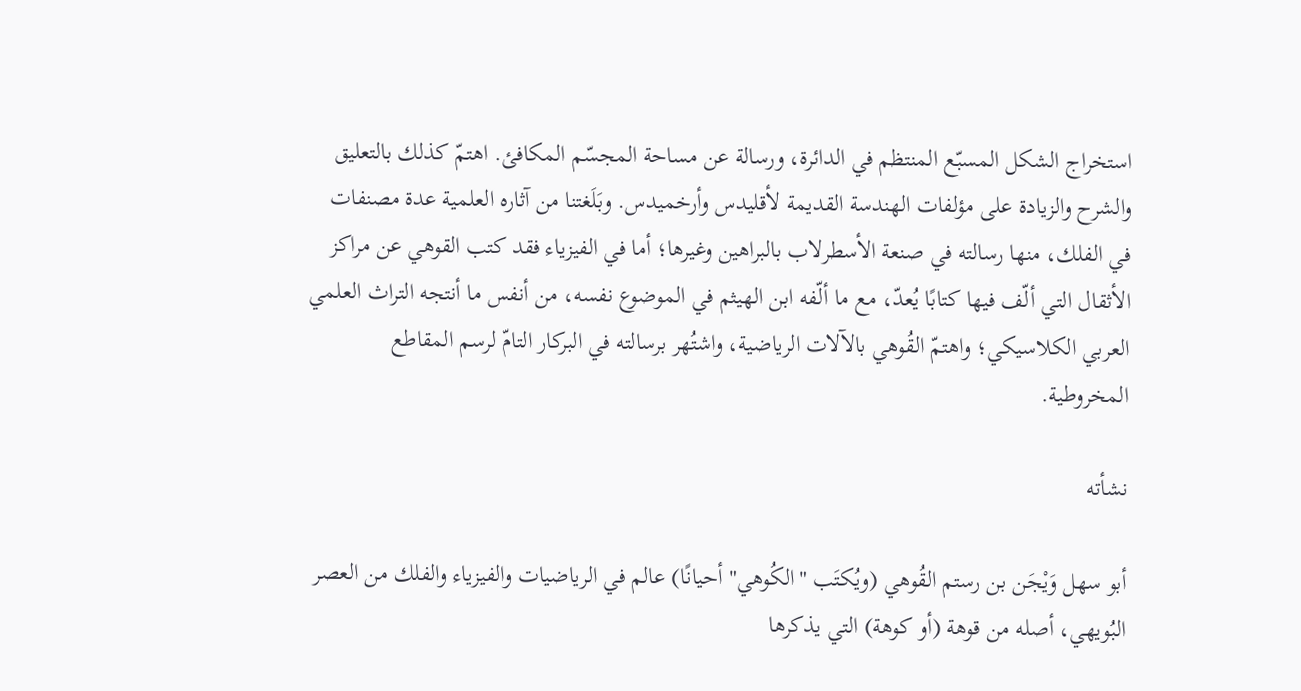استخراج الشكل المسبّع المنتظم في الدائرة، ورسالة عن مساحة المجسّم المكافئ. اهتمّ كذلك بالتعليق والشرح والزيادة على مؤلفات الهندسة القديمة لأقليدس وأرخميدس. وبَلَغتنا من آثاره العلمية عدة مصنفات في الفلك، منها رسالته في صنعة الأسطرلاب بالبراهين وغيرها؛ أما في الفيزياء فقد كتب القوهي عن مراكز الأثقال التي ألّف فيها كتابًا يُعدّ، مع ما ألّفه ابن الهيثم في الموضوع نفسه، من أنفس ما أنتجه التراث العلمي العربي الكلاسيكي؛ واهتمّ القُوهي بالآلات الرياضية، واشتُهر برسالته في البركار التامّ لرسم المقاطع المخروطية.

نشأته

أبو سهل وَيْجَن بن رستم القُوهي (ويُكتَب "الكُوهي" أحيانًا) عالم في الرياضيات والفيزياء والفلك من العصر البُويهي، أصله من قوهة (أو كوهة) التي يذكرها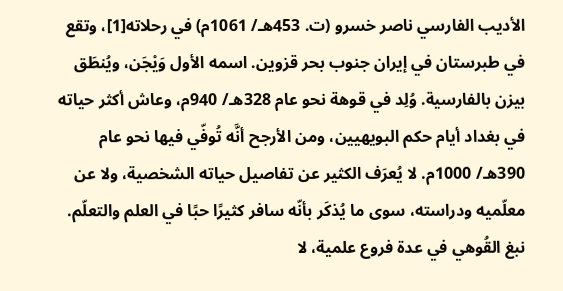الأديب الفارسي ناصر خسرو (ت. 453هـ/ 1061م) في رحلاته[1]، وتقع في طبرستان في إيران جنوب بحر قزوين. اسمه الأول وَيْجَن، ويُنطَق بيزن بالفارسية. وُلِد في قوهة نحو عام 328هـ/ 940م، وعاش أكثر حياته في بغداد أيام حكم البويهيين، ومن الأرجح أنَّه تُوفّي فيها نحو عام 390هـ/ 1000م. لا يُعرَف الكثير عن تفاصيل حياته الشخصية، ولا عن معلّميه ودراسته، سوى ما يُذكَر بأنّه سافر كثيرًا حبًا في العلم والتعلّم. نبغ القُوهي في عدة فروع علمية، لا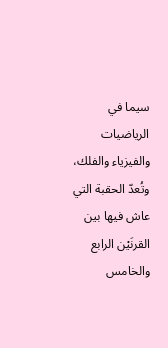سيما في الرياضيات والفيزياء والفلك، وتُعدّ الحقبة التي عاش فيها بين القرنَيْن الرابع والخامس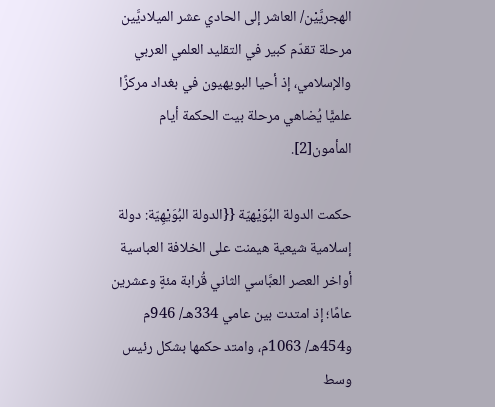الهجريَّيْن/ العاشر إلى الحادي عشر الميلاديَّين مرحلة تقدّم كبير في التقليد العلمي العربي والإسلامي، إذ أحيا البويهيون في بغداد مركزًا علميًّا يُضاهي مرحلة بيت الحكمة أيام المأمون[2].

حكمت الدولة البُوَيْهيّة {{الدولة البُوَيْهِيّة: دولة إسلامية شيعية هيمنت على الخلافة العباسية أواخر العصر العبَّاسي الثاني قُرابة مئةٍ وعشرين عامًا؛ إذ امتدت بين عامي 334هـ/ 946م و454هـ/ 1063م، وامتد حكمها بشكل رئيس وسط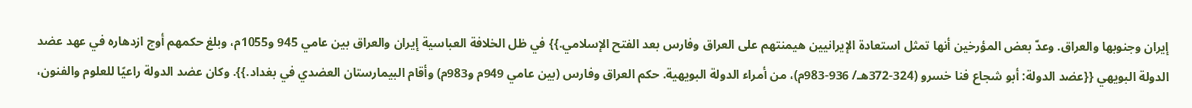إيران وجنوبها والعراق. وعدّ بعض المؤرخين أنها تمثل استعادة الإيرانيين هيمنتهم على العراق وفارس بعد الفتح الإسلامي.}} في ظل الخلافة العباسية إيران والعراق بين عامي 945 و1055م، وبلغ حكمهم أوج ازدهاره في عهد عضد الدولة البويهي {{عضد الدولة: أبو شجاع فنا خسرو (324-372هـ/ 936-983م)، من أمراء الدولة البويهية. حكم العراق وفارس (بين عامي 949م و983م) وأقام البيمارستان العضدي في بغداد.}}. وكان عضد الدولة راعيًا للعلوم والفنون،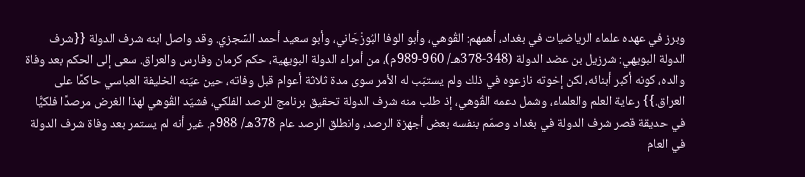وبرز في عهده علماء الرياضيات في بغداد، أهمهم: القُوهي، وأبو الوفا البُوزْجَاني، وأبو سعيد أحمد السِّجزي. وقد واصل ابنه شرف الدولة {{شرف الدولة البويهي: شرزيل بن عضد الدولة (348-378هـ/ 960-989م)، من أمراء الدولة البويهية، حكم كرمان وفارس والعراق. سعى إلى الحكم بعد وفاة والده، كونه أكبر أبنائه، لكن إخوته نازعوه في ذلك ولم يستبّب له الأمر سوى مدة ثلاثة أعوام قبل وفاته، حين عيّنه الخليفة العباسي حاكمًا على العراق.}} رعاية العلم والعلماء، وشمل دعمه القُوهي، إذ طلب منه شرف الدولة تحقيق برنامج للرصد الفلكي، فشيّد القُوهي لهذا الغرض مرصدًا فلكيًّا في حديقة قصر شرف الدولة في بغداد وصمّم بنفسه بعض أجهزة الرصد، وانطلق الرصد عام 378هـ/ 988م. غير أنه لم يستمر بعد وفاة شرف الدولة في العام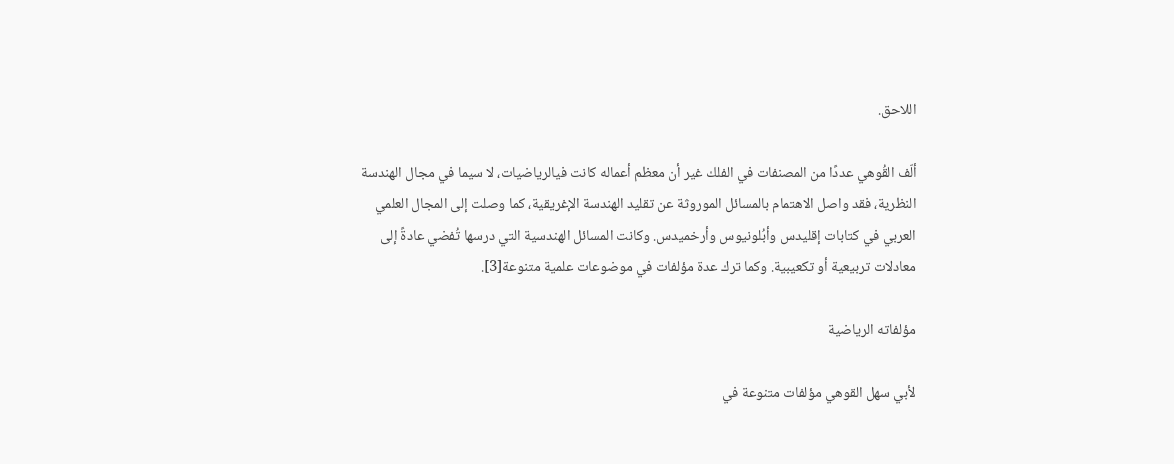اللاحق.

ألّف القُوهي عددًا من المصنفات في الفلك غير أن معظم أعماله كانت فيالرياضيات، لا سيما في مجال الهندسة النظرية، فقد واصل الاهتمام بالمسائل الموروثة عن تقليد الهندسة الإغريقية، كما وصلت إلى المجال العلمي العربي في كتابات إقليدس وأبُلونيوس وأرخميدس. وكانت المسائل الهندسية التي درسها تُفضي عادةً إلى معادلات تربيعية أو تكعيبية. وكما ترك عدة مؤلفات في موضوعات علمية متنوعة[3].

مؤلفاته الرياضية

لأبي سهل القوهي مؤلفات متنوعة في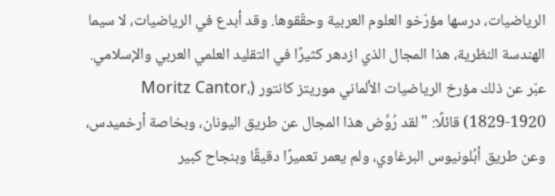الرياضيات، درسها مؤرّخو العلوم العربية وحقّقوها. وقد أبدع في الرياضيات، لا سيما الهندسة النظرية، هذا المجال الذي ازدهر كثيرًا في التقليد العلمي العربي والإسلامي. عبّر عن ذلك مؤرخ الرياضيات الألماني موريتز كانتور (Moritz Cantor، 1829-1920) قائلًا: "لقد رُوِّض هذا المجال عن طريق اليونان، وبخاصة أرخميدس، وعن طريق أبُلونيوس البرغاوي، ولم يعمر تعميرًا دقيقًا وبنجاح كبير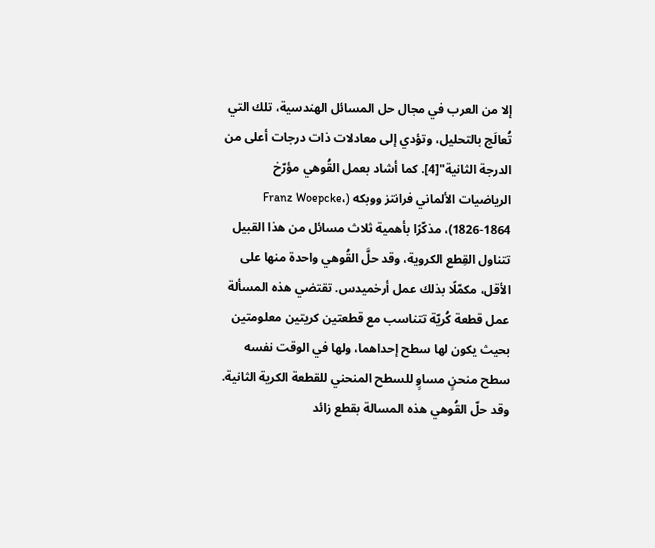إلا من العرب في مجال حل المسائل الهندسية، تلك التي تُعالَج بالتحليل، وتؤدي إلى معادلات ذات درجات أعلى من الدرجة الثانية"[4]. كما أشاد بعمل القُوهي مؤرّخ الرياضيات الألماني فرانتز ووبكه (Franz Woepcke، 1826-1864)، مذكّرًا بأهمية ثلاث مسائل من هذا القبيل تتناول القِطع الكروية، وقد حلَّ القُوهي واحدة منها على الأقل، مكمّلًا بذلك عمل أرخميدس. تقتضي هذه المسألة عمل قطعة كُريّة تتناسب مع قطعتين كريتين معلومتين بحيث يكون لها سطح إحداهما، ولها في الوقت نفسه سطح منحنٍ مساوٍ للسطح المنحني للقطعة الكرية الثانية. وقد حلّ القُوهي هذه المسالة بقطع زائد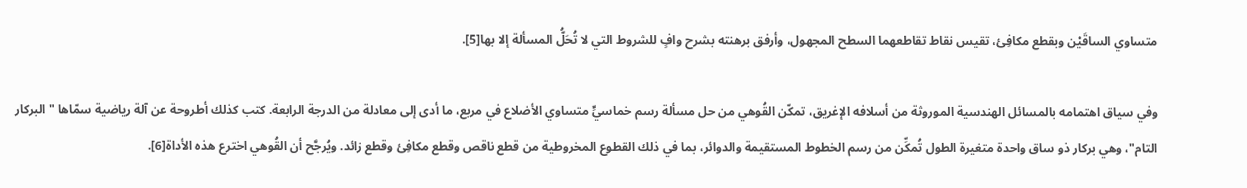متساوي الساقَيْن وبقطع مكافِئ، تقيس نقاط تقاطعهما السطح المجهول، وأرفق برهنته بشرح وافٍ للشروط التي لا تُحَلُّ المسألة إلا بها[5].

وفي سياق اهتمامه بالمسائل الهندسية الموروثة من أسلافه الإغريق، تمكّن القُوهي من حل مسألة رسم خماسيٍّ متساوي الأضلاع في مربع، ما أدى إلى معادلة من الدرجة الرابعة. كتب كذلك أطروحة عن آلة رياضية سمّاها "البركار التام"، وهي بركار ذو ساق واحدة متغيرة الطول تُمكِّن من رسم الخطوط المستقيمة والدوائر، بما في ذلك القطوع المخروطية من قطع ناقص وقطع مكافِئ وقطع زائد. ويُرجَّح أن القُوهي اخترع هذه الأداة[6].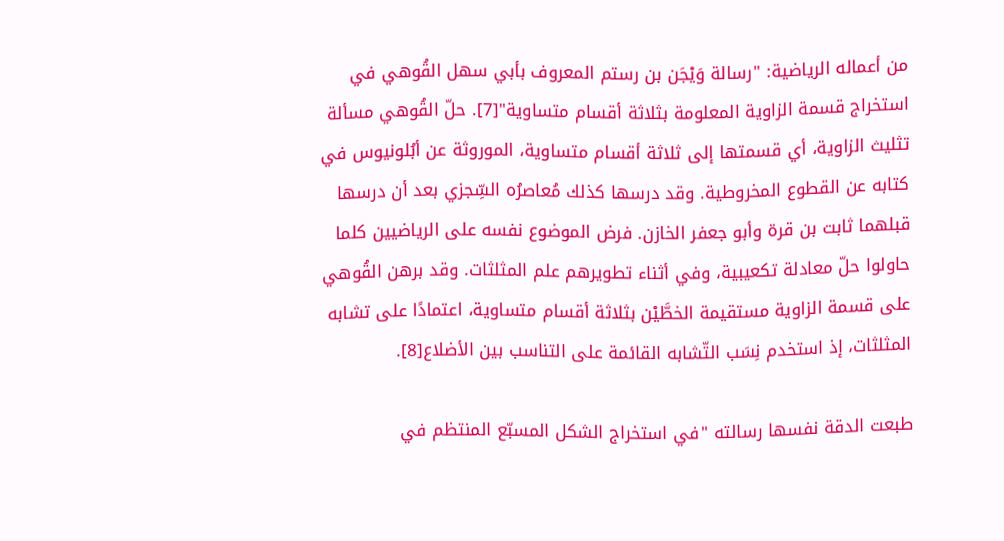من أعماله الرياضية: "رسالة وَيْجَن بن رستم المعروف بأبي سهل القُوهي في استخراج قسمة الزاوية المعلومة بثلاثة أقسام متساوية"[7]. حلّ القُوهي مسألة تثليث الزاوية، أي قسمتها إلى ثلاثة أقسام متساوية، الموروثة عن أبُلونيوس في كتابه عن القطوع المخروطية. وقد درسها كذلك مُعاصرُه السِّجزي بعد أن درسها قبلهما ثابت بن قرة وأبو جعفر الخازن. فرض الموضوع نفسه على الرياضيين كلما حاولوا حلّ معادلة تكعيبية، وفي أثناء تطويرهم علم المثلثات. وقد برهن القُوهي على قسمة الزاوية مستقيمة الخطَّيْن بثلاثة أقسام متساوية، اعتمادًا على تشابه المثلثات، إذ استخدم نِسَب التّشابه القائمة على التناسب بين الأضلاع[8].

طبعت الدقة نفسها رسالته "في استخراج الشكل المسبّع المنتظم في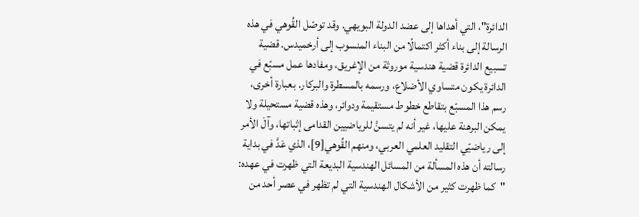الدائرة"، التي أهداها إلى عضد الدولة البويهي. وقد توصّل القُوهي في هذه الرسالة إلى بناء أكثر اكتمالًا من البناء المنسوب إلى أرخميدس. قضية تسبيع الدائرة قضية هندسية موروثة من الإغريق، ومفادها عمل مسبّع في الدائرة يكون متساوي الأضلاع، ورسمه بالمسطرة والبركار. بعبارة أخرى، رسم هذا المسبّع بتقاطع خطوط مستقيمة ودوائر، وهذه قضية مستحيلة ولا يمكن البرهنة عليها، غير أنه لم يتسنَّ للرياضيين القدامى إثباتها، وآلَ الأمر إلى رياضيّي التقليد العلمي العربي، ومنهم القُوهي[9]، الذي عَدَّ في بداية رسالته أن هذه المسألة من المسائل الهندسية البديعة التي ظهرت في عهده: "كما ظهرت كثير من الأشكال الهندسية التي لم تظهر في عصر أحد من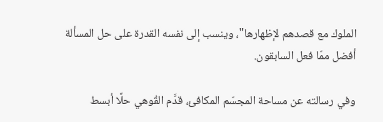الملوك مع قصدهم لإظهارها"، وينسب إلى نفسه القدرة على حل المسألة أفضل ممّا فعل السابقون.

وفي رسالته عن مساحة المجسّم المكافئ، قدَّم القُوهي حلًا أبسط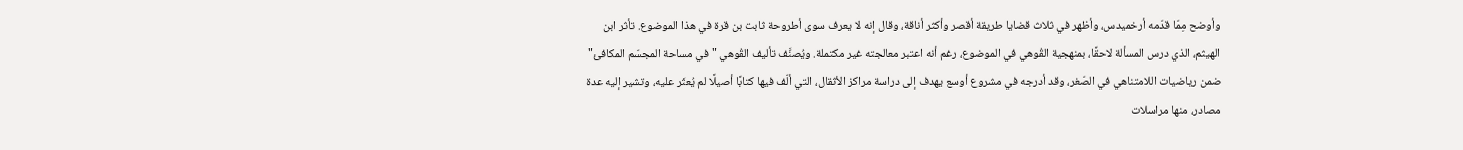وأوضح مِمّا قدّمه أرخميدس، وأظهر في ثلاث قضايا طريقة أقصر وأكثر أناقة، وقال إنه لا يعرف سوى أطروحة ثابت بن قرة في هذا الموضوع. تأثر ابن الهيثم، الذي درس المسألة لاحقًا، بمنهجية القُوهي في الموضوع، رغم أنه اعتبر معالجته غير مكتملة. ويُصنَّف تأليف القُوهي "في مساحة المجسّم المكافئ" ضمن رياضيات اللامتناهي في الصّغر، وقد أدرجه في مشروع أوسع يهدف إلى دراسة مراكز الأثقال، التي ألّف فيها كتابًا أصيلًا لم يُعثَر عليه، وتشير إليه عدة مصادر، منها مراسلات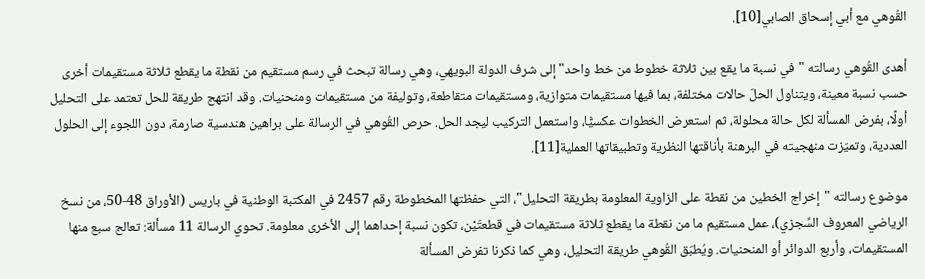القُوهي مع أبي إسحاق الصابي[10].

أهدى القُوهي رسالته "في نسبة ما يقع بين ثلاثة خطوط من خط واحد" إلى شرف الدولة البويهي، وهي رسالة تبحث في رسم مستقيم من نقطة ما يقطع ثلاثة مستقيمات أخرى حسب نسبة معينة، ويتناول الحلّ حالات مختلفة، بما فيها مستقيمات متوازية، ومستقيمات متقاطعة، وتوليفة من مستقيمات ومنحنيات. وقد انتهج طريقة للحل تعتمد على التحليل أولًا، بفرض المسألة لكل حالة محلولة، ثم استعرض الخطوات عكسيًّا، واستعمل التركيب ليجد الحل. حرص القُوهي في الرسالة على براهين هندسية صارمة، دون اللجوء إلى الحلول العددية، وتميّزت منهجيته في البرهنة بأناقتها النظرية وتطبيقاتها العملية[11].

موضوع رسالته "إخراج الخطين من نقطة على الزاوية المعلومة بطريقة التحليل"، التي حفظتها المخطوطة رقم 2457 في المكتبة الوطنية في باريس (الأوراق 48-50، من نسخ الرياضي المعروف السِّجزي)، عمل مستقيم ما من نقطة ما يقطع ثلاثة مستقيمات في قطعتَيْن، تكون نسبة إحداهما إلى الأخرى معلومة. تحوي الرسالة 11 مسألة: تعالج سبع منها المستقيمات، وأربع الدوائر أو المنحنيات. ويُطبّق القُوهي طريقة التحليل، وهي كما ذكرنا تفرض المسألة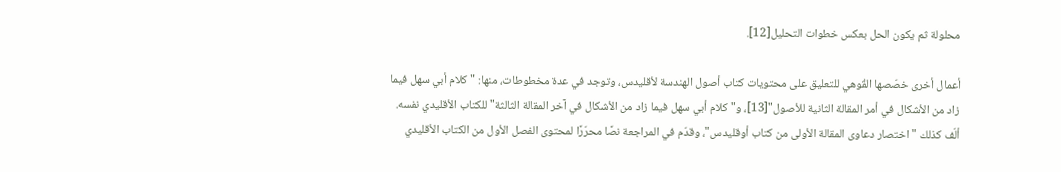محلولة ثم يكون الحل بعكس خطوات التحليل[12].

أعمال أخرى خصّصها القُوهي للتعليق على محتويات كتاب أصول الهندسة لأقليدس، وتوجد في عدة مخطوطات، منها: "كلام أبي سهل فيما زاد من الأشكال في أمر المقالة الثانية للأصول"[13]، و"كلام أبي سهل فيما زاد من الأشكال في آخر المقالة الثالثة" للكتاب الأقليدي نفسه. ألّف كذلك "اختصار دعاوى المقالة الأولى من كتاب أوقليدس"، وقدّم في المراجعة نصًا محرّرًا لمحتوى الفصل الأول من الكتاب الأقليدي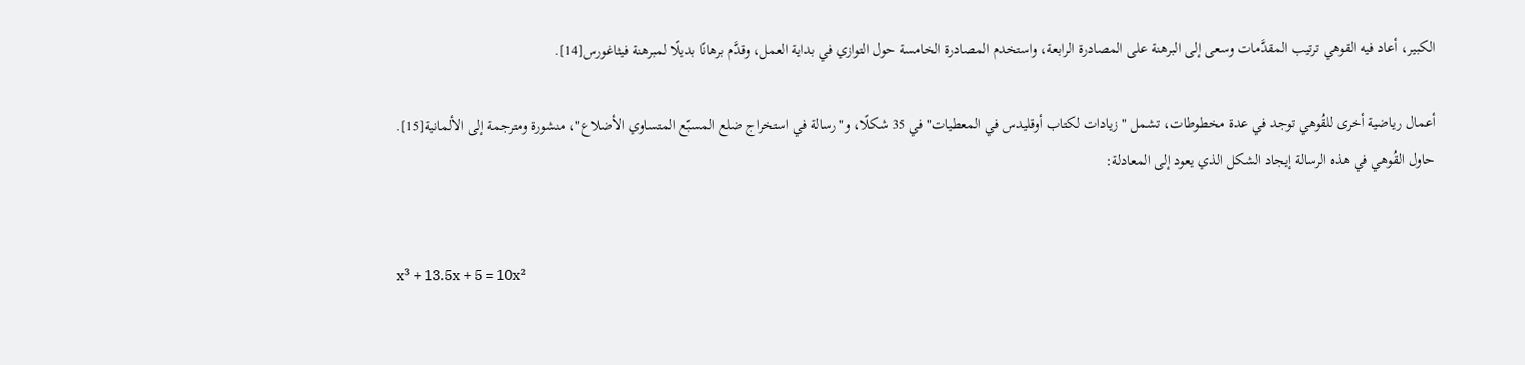الكبير، أعاد فيه القوهي ترتيب المقدَّمات وسعى إلى البرهنة على المصادرة الرابعة، واستخدم المصادرة الخامسة حول التوازي في بداية العمل، وقدَّم برهانًا بديلًا لمبرهنة فيثاغورس[14].

أعمال رياضية أخرى للقُوهي توجد في عدة مخطوطات، تشمل "زيادات لكتاب أوقليدس في المعطيات" في 35 شكلًا، و"رسالة في استخراج ضلع المسبّع المتساوي الأضلاع"، منشورة ومترجمة إلى الألمانية[15]. حاول القُوهي في هذه الرسالة إيجاد الشكل الذي يعود إلى المعادلة:


x³ + 13.5x + 5 = 10x²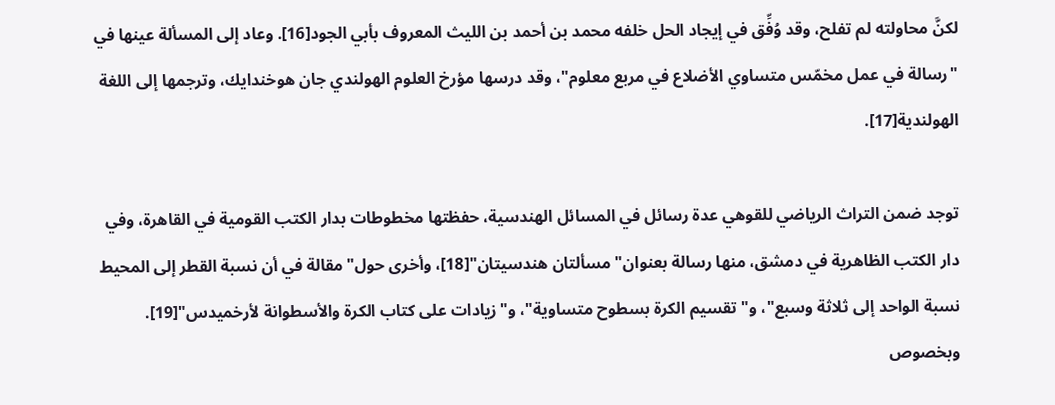لكنَّ محاولته لم تفلح، وقد وُفِّق في إيجاد الحل خلفه محمد بن أحمد بن اللیث المعروف بأبي الجود[16]. وعاد إلى المسألة عينها في "رسالة في عمل مخمّس متساوي الأضلاع في مربع معلوم"، وقد درسها مؤرخ العلوم الهولندي جان هوخندايك، وترجمها إلى اللغة الهولندية[17].

توجد ضمن التراث الرياضي للقوهي عدة رسائل في المسائل الهندسية، حفظتها مخطوطات بدار الكتب القومية في القاهرة، وفي دار الكتب الظاهرية في دمشق، منها رسالة بعنوان"مسألتان هندسيتان"[18]، وأخرى حول"مقالة في أن نسبة القطر إلى المحيط نسبة الواحد إلى ثلاثة وسبع"، و"تقسيم الكرة بسطوح متساوية"، و"زيادات على كتاب الكرة والأسطوانة لأرخميدس"[19]. وبخصوص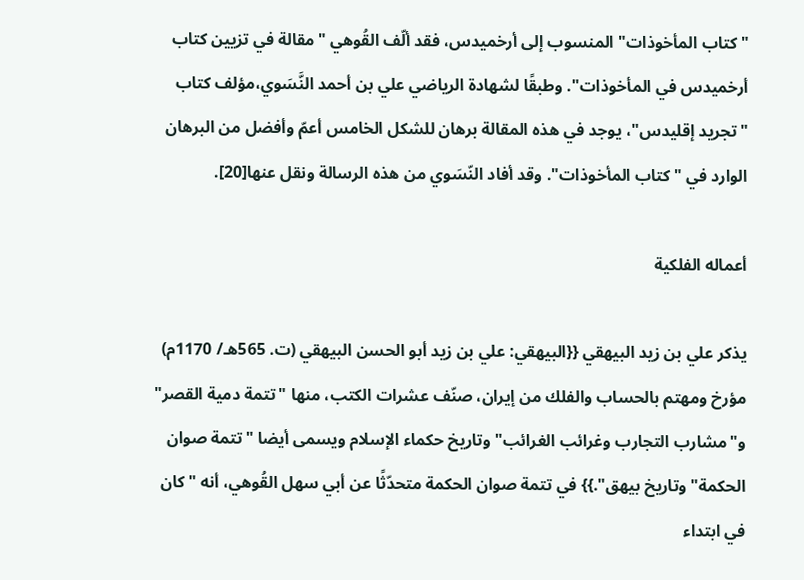"كتاب المأخوذات" المنسوب إلى أرخميدس، فقد ألّف القُوهي "مقالة في تزيين كتاب أرخميدس في المأخوذات". وطبقًا لشهادة الرياضي علي بن أحمد النَّسَوي،مؤلف كتاب "تجريد إقليدس"، يوجد في هذه المقالة برهان للشكل الخامس أعمّ وأفضل من البرهان الوارد في "كتاب المأخوذات". وقد أفاد النّسَوي من هذه الرسالة ونقل عنها[20].

أعماله الفلكية

يذكر علي بن زيد البيهقي {{البيهقي: علي بن زيد أبو الحسن البيهقي (ت. 565هـ/ 1170م) مؤرخ ومهتم بالحساب والفلك من إيران، صنّف عشرات الكتب، منها "تتمة دمية القصر" و"مشارب التجارب وغرائب الغرائب" وتاريخ حكماء الإسلام ويسمى أيضا "تتمة صوان الحكمة" وتاريخ بيهق".}} في تتمة صوان الحكمة متحدّثًا عن أبي سهل القُوهي، أنه "كان في ابتداء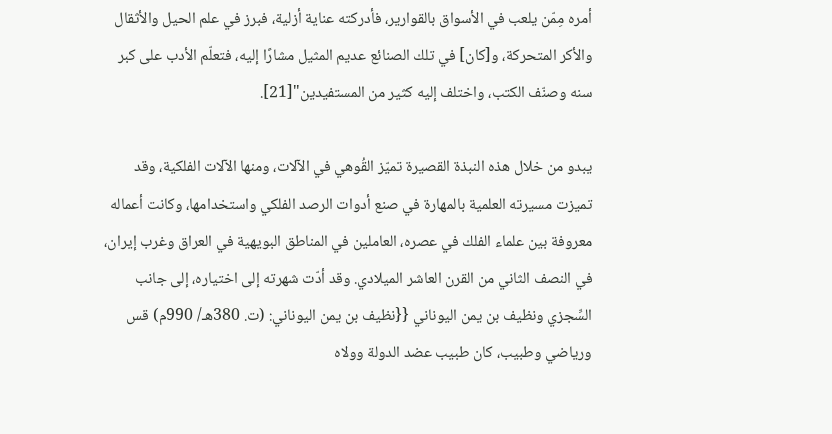أمره مِمّن يلعب في الأسواق بالقوارير، فأدركته عناية أزلية، فبرز في علم الحيل والأثقال والأكر المتحركة، و[كان] في تلك الصنائع عديم المثيل مشارًا إليه، فتعلّم الأدب على كبر سنه وصنّف الكتب، واختلف إليه كثير من المستفيدين"[21].

يبدو من خلال هذه النبذة القصيرة تميّز القُوهي في الآلات، ومنها الآلات الفلكية، وقد تميزت مسيرته العلمية بالمهارة في صنع أدوات الرصد الفلكي واستخدامها، وكانت أعماله معروفة بين علماء الفلك في عصره، العاملين في المناطق البويهية في العراق وغرب إيران، في النصف الثاني من القرن العاشر الميلادي. وقد أدّت شهرته إلى اختياره، إلى جانب السِّجزي ونظيف بن يمن اليوناني {{نظيف بن يمن اليوناني: (ت. 380هـ/ 990م) قس ورياضي وطبيب، كان طبيب عضد الدولة وولاه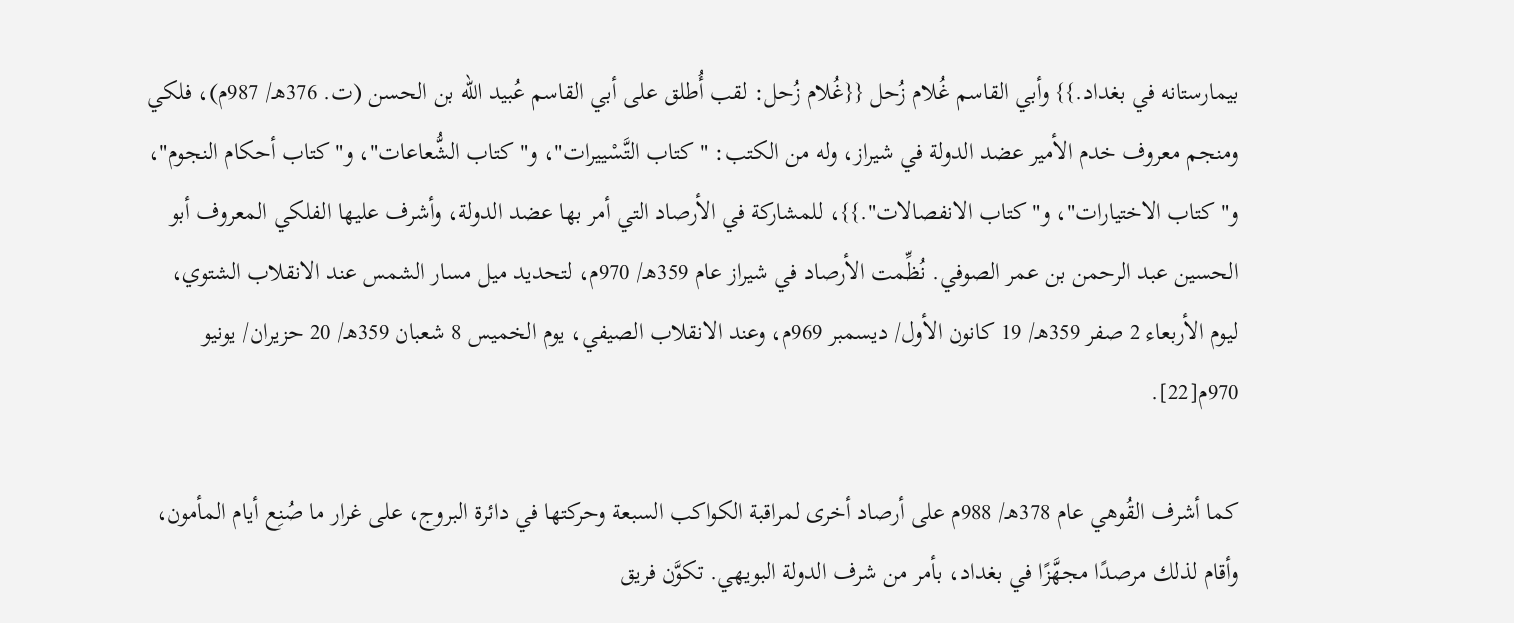بيمارستانه في بغداد.}} وأبي القاسم غُلام زُحل {{غُلام زُحل: لقب أُطلق على أبي القاسم عُبيد الله بن الحسن (ت. 376هـ/ 987م)، فلكي ومنجم معروف خدم الأمير عضد الدولة في شيراز، وله من الكتب: "كتاب التَّسْييرات"، و"كتاب الشُّعاعات"، و"كتاب أحكام النجوم"، و"كتاب الاختيارات"، و"كتاب الانفصالات".}}، للمشاركة في الأرصاد التي أمر بها عضد الدولة، وأشرف عليها الفلكي المعروف أبو الحسين عبد الرحمن بن عمر الصوفي. نُظِّمت الأرصاد في شيراز عام 359هـ/ 970م، لتحديد ميل مسار الشمس عند الانقلاب الشتوي، ليوم الأربعاء 2 صفر 359هـ/ 19 كانون الأول/ ديسمبر 969م، وعند الانقلاب الصيفي، يوم الخميس 8 شعبان 359هـ/ 20 حزيران/ يونيو 970م[22].

كما أشرف القُوهي عام 378هـ/ 988م على أرصاد أخرى لمراقبة الكواكب السبعة وحركتها في دائرة البروج، على غرار ما صُنِع أيام المأمون، وأقام لذلك مرصدًا مجهَّزًا في بغداد، بأمر من شرف الدولة البويهي. تكوَّن فريق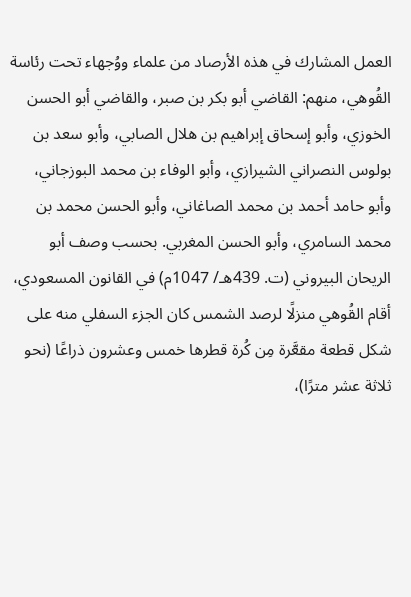العمل المشارك في هذه الأرصاد من علماء ووُجهاء تحت رئاسة القُوهي، منهم: القاضي أبو بكر بن صبر، والقاضي أبو الحسن الخوزي، وأبو إسحاق إبراهيم بن هلال الصابي، وأبو سعد بن بولوس النصراني الشيرازي، وأبو الوفاء بن محمد البوزجاني، وأبو حامد أحمد بن محمد الصاغاني، وأبو الحسن محمد بن محمد السامري، وأبو الحسن المغربي. بحسب وصف أبو الريحان البيروني (ت. 439هـ/ 1047م) في القانون المسعودي، أقام القُوهي منزلًا لرصد الشمس كان الجزء السفلي منه على شكل قطعة مقعَّرة مِن كُرة قطرها خمس وعشرون ذراعًا (نحو ثلاثة عشر مترًا)،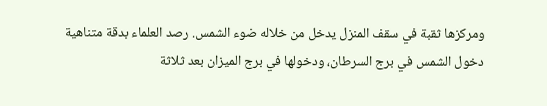ومركزها ثقبة في سقف المنزل يدخل من خلاله ضوء الشمس. رصد العلماء بدقة متناهية دخول الشمس في برج السرطان، ودخولها في برج الميزان بعد ثلاثة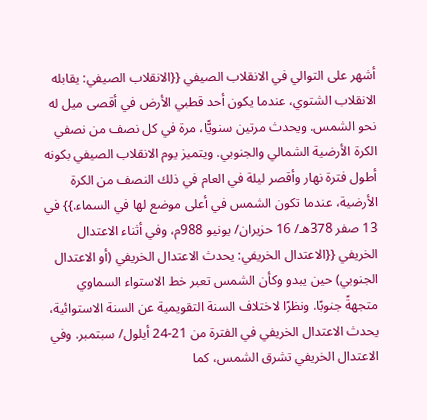أشهر على التوالي في الانقلاب الصيفي {{الانقلاب الصيفي: يقابله الانقلاب الشتوي، عندما يكون أحد قطبي الأرض في أقصى ميل له نحو الشمس. ويحدث مرتين سنويًّا، مرة في كل نصف من نصفي الكرة الأرضية الشمالي والجنوبي. ويتميز يوم الانقلاب الصيفي بكونه أطول فترة نهار وأقصر ليلة في العام في ذلك النصف من الكرة الأرضية، عندما تكون الشمس في أعلى موضع لها في السماء.}} في 13 صفر 378هـ/ 16 حزيران/ يونيو 988م، وفي أثناء الاعتدال الخريفي {{الاعتدال الخريفي: يحدث الاعتدال الخريفي (أو الاعتدال الجنوبي) حين يبدو وكأن الشمس تعبر خط الاستواء السماوي متجهةً جنوبًا. ونظرًا لاختلاف السنة التقويمية عن السنة الاستوائية، يحدث الاعتدال الخريفي في الفترة من 21-24 أيلول/ سبتمبر. وفي الاعتدال الخريفي تشرق الشمس، كما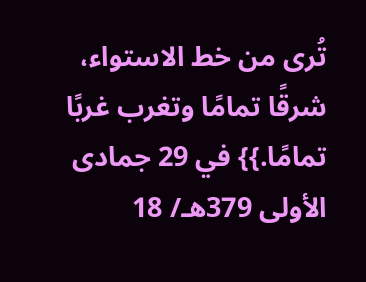تُرى من خط الاستواء، شرقًا تمامًا وتغرب غربًا تمامًا.}} في 29 جمادى الأولى 379هـ/ 18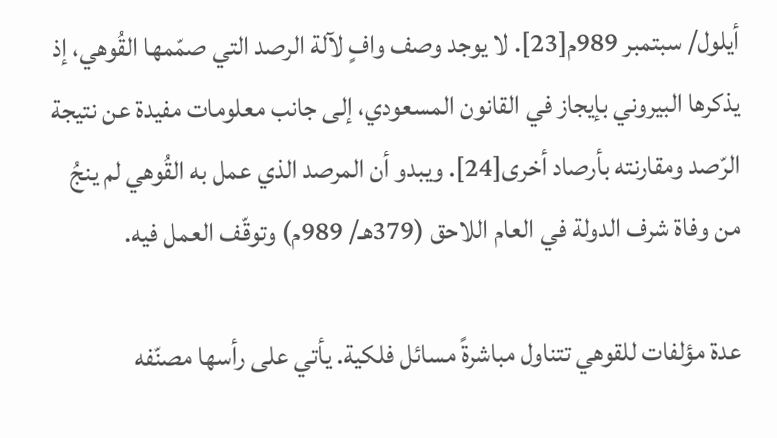أيلول/ سبتمبر 989م[23]. لا يوجد وصف وافٍ لآلة الرصد التي صمّمها القُوهي، إذ يذكرها البيروني بإيجاز في القانون المسعودي، إلى جانب معلومات مفيدة عن نتيجة الرّصد ومقارنته بأرصاد أخرى[24]. ويبدو أن المرصد الذي عمل به القُوهي لم ينجُ من وفاة شرف الدولة في العام اللاحق (379هـ/ 989م) وتوقّف العمل فيه.

عدة مؤلفات للقوهي تتناول مباشرةً مسائل فلكية. يأتي على رأسها مصنّفه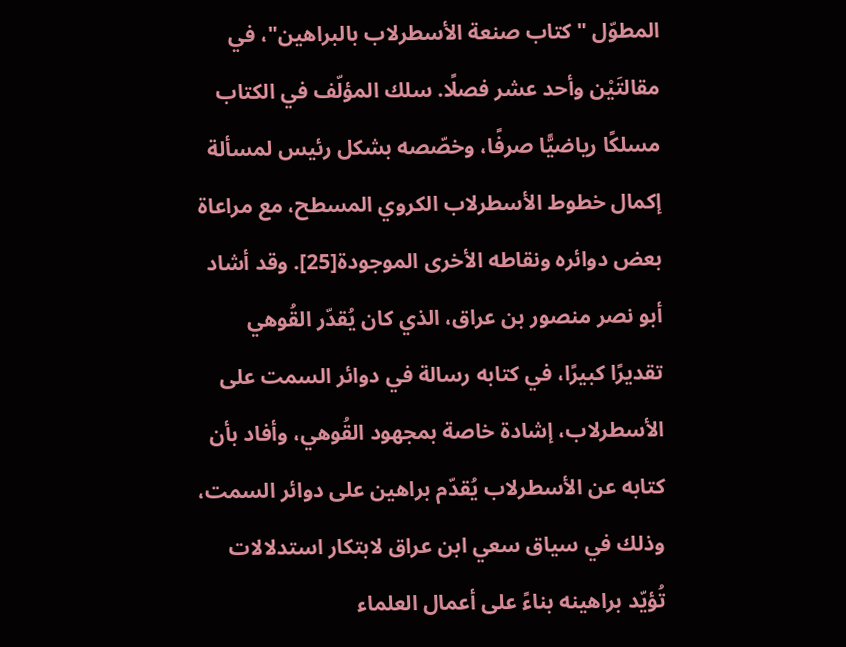المطوّل "كتاب صنعة الأسطرلاب بالبراهين"، في مقالتَيْن وأحد عشر فصلًا. سلك المؤلّف في الكتاب مسلكًا رياضيًّا صرفًا، وخصّصه بشكل رئيس لمسألة إكمال خطوط الأسطرلاب الكروي المسطح، مع مراعاة بعض دوائره ونقاطه الأخرى الموجودة[25]. وقد أشاد أبو نصر منصور بن عراق، الذي كان يُقدّر القُوهي تقديرًا كبيرًا، في كتابه رسالة في دوائر السمت على الأسطرلاب، إشادة خاصة بمجهود القُوهي، وأفاد بأن كتابه عن الأسطرلاب يُقدّم براهين على دوائر السمت، وذلك في سياق سعي ابن عراق لابتكار استدلالات تُؤيّد براهينه بناءً على أعمال العلماء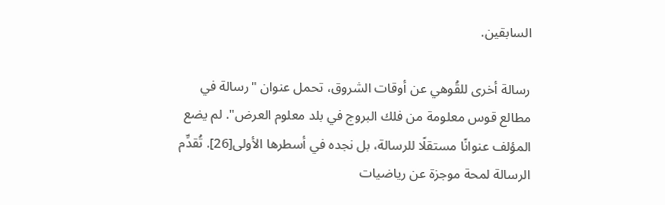السابقين.

رسالة أخرى للقُوهي عن أوقات الشروق، تحمل عنوان "رسالة في مطالع قوس معلومة من فلك البروج في بلد معلوم العرض". لم يضع المؤلف عنوانًا مستقلًا للرسالة، بل نجده في أسطرها الأولى[26]. تُقدِّم الرسالة لمحة موجزة عن رياضيات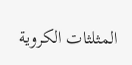المثلثات الكروية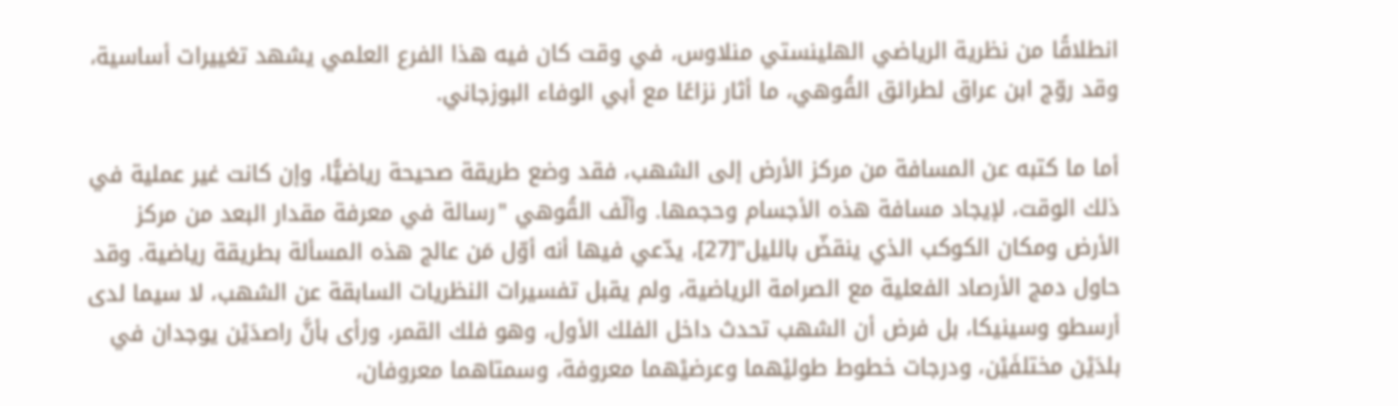انطلاقًا من نظرية الرياضي الهلينستي منلاوس، في وقت كان فيه هذا الفرع العلمي يشهد تغييرات أساسية، وقد روّج ابن عراق لطرائق القُوهي، ما أثار نزاعًا مع أبي الوفاء البوزجاني.

أما ما كتبه عن المسافة من مركز الأرض إلى الشهب، فقد وضع طريقة صحيحة رياضيًّا، وإن كانت غير عملية في ذلك الوقت، لإيجاد مسافة هذه الأجسام وحجمها. وألّف القُوهي "رسالة في معرفة مقدار البعد من مركز الأرض ومكان الكوكب الذي ينقضّ بالليل"[27]، يدّعي فيها أنه أوّل مَن عالج هذه المسألة بطريقة رياضية. وقد حاول دمج الأرصاد الفعلية مع الصرامة الرياضية، ولم يقبل تفسيرات النظريات السابقة عن الشهب، لا سيما لدى أرسطو وسينيكا، بل فرض أن الشهب تحدث داخل الفلك الأول، وهو فلك القمر، ورأى بأنَّ راصدَيْن يوجدان في بلدَيْن مختلفَيْن، ودرجات خطوط طوليْهما وعرضيْهما معروفة، وسمتاهما معروفان،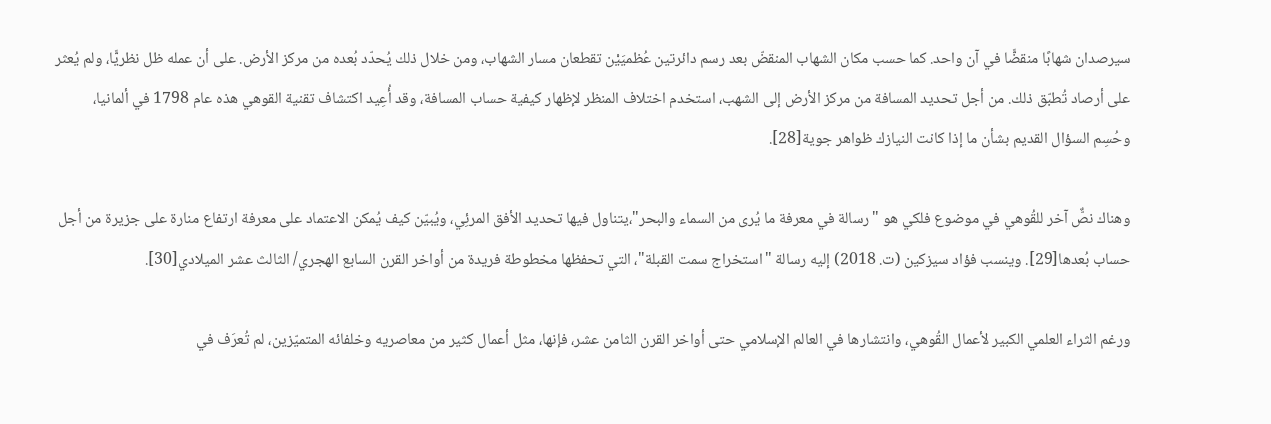سيرصدان شهابًا منقضًّا في آن واحد. كما حسب مكان الشهاب المنقضّ بعد رسم دائرتين عُظميَيْن تقطعان مسار الشهاب، ومن خلال ذلك يُحدّد بُعده من مركز الأرض. على أن عمله ظل نظريًّا، ولم يُعثر على أرصاد تُطبّق ذلك. من أجل تحديد المسافة من مركز الأرض إلى الشهب، استخدم اختلاف المنظر لإظهار كيفية حساب المسافة، وقد أُعِيد اكتشاف تقنية القوهي هذه عام 1798 في ألمانيا، وحُسِم السؤال القديم بشأن ما إذا كانت النيازك ظواهر جوية[28].

وهناك نصٌّ آخر للقُوهي في موضوع فلكي هو "رسالة في معرفة ما يُرى من السماء والبحر"،يتناول فيها تحديد الأفق المرئِي، ويُبيّن كيف يُمكن الاعتماد على معرفة ارتفاع منارة على جزيرة من أجل حساب بُعدها[29]. وينسب فؤاد سيزكين (ت. 2018) إليه رسالة "استخراج سمت القبلة"، التي تحفظها مخطوطة فريدة من أواخر القرن السابع الهجري/ الثالث عشر الميلادي[30].

ورغم الثراء العلمي الكبير لأعمال القُوهي، وانتشارها في العالم الإسلامي حتى أواخر القرن الثامن عشر، فإنها، مثل أعمال كثير من معاصريه وخلفائه المتميّزين، لم تُعرَف في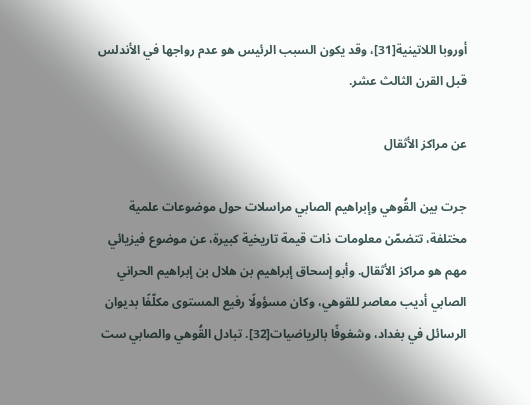أوروبا اللاتينية[31]، وقد يكون السبب الرئيس هو عدم رواجها في الأندلس قبل القرن الثالث عشر.

عن مراكز الأثقال

جرت بين القُوهي وإبراهيم الصابي مراسلات حول موضوعات علمية مختلفة، تتضمّن معلومات ذات قيمة تاريخية كبيرة، عن موضوع فيزيائي مهم هو مراكز الأثقال. وأبو إسحاق إبراهيم بن هلال بن إبراهيم الحراني الصابي أديب معاصر للقوهي، وكان مسؤولًا رفيع المستوى مكلّفًا بديوان الرسائل في بغداد، وشغوفًا بالرياضيات[32]. تبادل القُوهي والصابي ست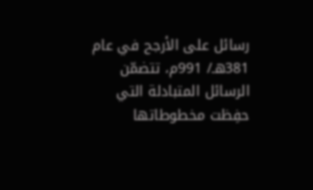رسائل على الأرجح في عام 381هـ/ 991م، تتضمّن الرسائل المتبادلة التي حفِظت مخطوطاتها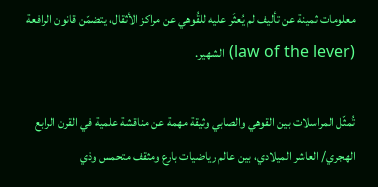معلومات ثمينة عن تأليف لم يُعثَر عليه للقُوهي عن مراكز الأثقال، يتضمّن قانون الرافعة (law of the lever) الشهير.

تُمثّل المراسلات بين القوهي والصابي وثيقة مهمة عن مناقشة علمية في القرن الرابع الهجري/ العاشر الميلادي، بين عالم رياضيات بارع ومثقف متحمس وذي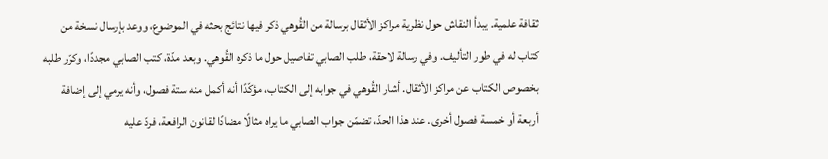ثقافة علمية. يبدأ النقاش حول نظرية مراكز الأثقال برسالة من القُوهي ذكر فيها نتائج بحثه في الموضوع، ووعد بإرسال نسخة من كتاب له في طور التأليف. وفي رسالة لاحقة، طلب الصابي تفاصيل حول ما ذكره القُوهي. وبعد مدّة، كتب الصابي مجددًا، وكرّر طلبه بخصوص الكتاب عن مراكز الأثقال. أشار القُوهي في جوابه إلى الكتاب، مؤكّدًا أنه أكمل منه ستة فصول، وأنه يرمي إلى إضافة أربعة أو خمسة فصول أخرى. عند هذا الحدّ، تضمّن جواب الصابي ما يراه مثالًا مضادًا لقانون الرافعة، فردّ عليه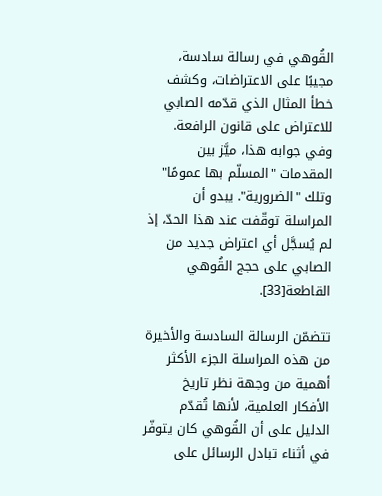القُوهي في رسالة سادسة، مجيبًا على الاعتراضات، وكشف خطأ المثال الذي قدّمه الصابي للاعتراض على قانون الرافعة. وفي جوابه هذا، ميَّز بين المقدمات "المسلّم بها عمومًا" وتلك "الضرورية". يبدو أن المراسلة توقّفت عند هذا الحدّ، إذ لم يُسجَّل أي اعتراض جديد من الصابي على حجج القُوهي القاطعة[33].

تتضمّن الرسالة السادسة والأخيرة من هذه المراسلة الجزء الأكثر أهمية من وجهة نظر تاريخ الأفكار العلمية، لأنها تُقدّم الدليل على أن القُوهي كان يتوفّر في أثناء تبادل الرسائل على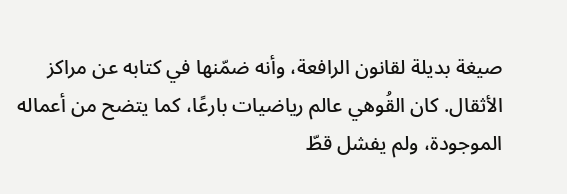صيغة بديلة لقانون الرافعة، وأنه ضمّنها في كتابه عن مراكز الأثقال. كان القُوهي عالم رياضيات بارعًا، كما يتضح من أعماله الموجودة، ولم يفشل قطّ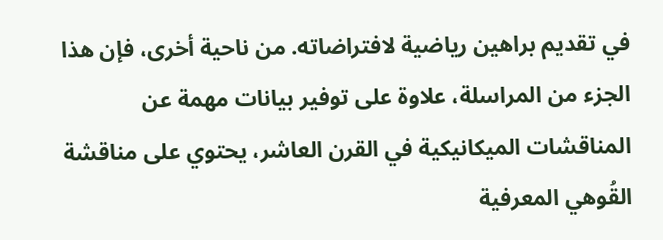في تقديم براهين رياضية لافتراضاته. من ناحية أخرى، فإن هذا الجزء من المراسلة، علاوة على توفير بيانات مهمة عن المناقشات الميكانيكية في القرن العاشر، يحتوي على مناقشة القُوهي المعرفية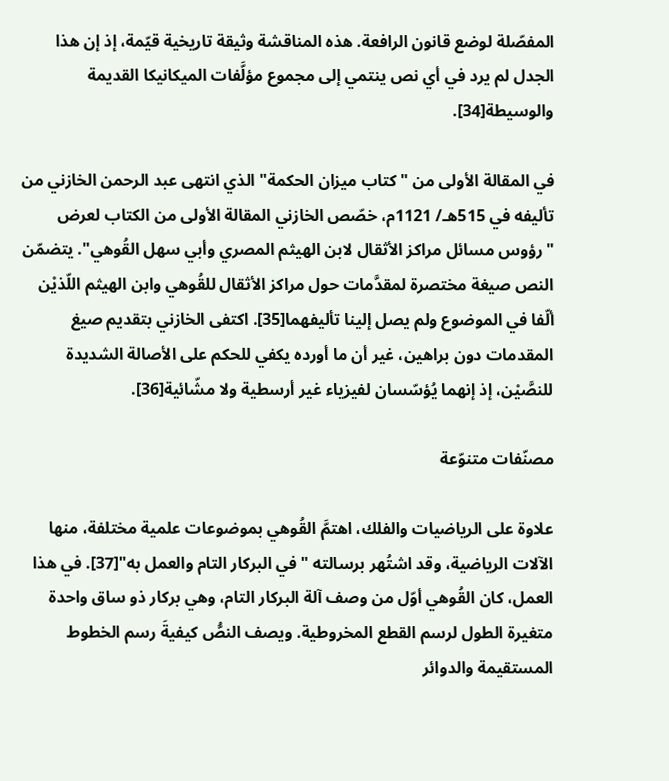المفصّلة لوضع قانون الرافعة. هذه المناقشة وثيقة تاريخية قيّمة، إذ إن هذا الجدل لم يرد في أي نص ينتمي إلى مجموع مؤلَّفات الميكانيكا القديمة والوسيطة[34].

في المقالة الأولى من "كتاب ميزان الحكمة" الذي انتهى عبد الرحمن الخازني من تأليفه في 515هـ/ 1121م، خصّص الخازني المقالة الأولى من الكتاب لعرض "رؤوس مسائل مراكز الأثقال لابن الهيثم المصري وأبي سهل القُوهي". يتضمّن النص صيغة مختصرة لمقدَّمات حول مراكز الأثقال للقُوهي وابن الهيثم اللّذيْن ألّفا في الموضوع ولم يصل إلينا تأليفهما[35]. اكتفى الخازني بتقديم صيغ المقدمات دون براهين، غير أن ما أورده يكفي للحكم على الأصالة الشديدة للنصَّيْن، إذ إنهما يُؤسّسان لفيزياء غير أرسطية ولا مشّائية[36].

مصنّفات متنوّعة

علاوة على الرياضيات والفلك، اهتمَّ القُوهي بموضوعات علمية مختلفة، منها الآلات الرياضية، وقد اشتُهر برسالته "في البركار التام والعمل به"[37]. في هذا العمل، كان القُوهي أوّل من وصف آلة البركار التام، وهي بركار ذو ساق واحدة متغيرة الطول لرسم القطع المخروطية. ويصف النصُّ كيفيةَ رسم الخطوط المستقيمة والدوائر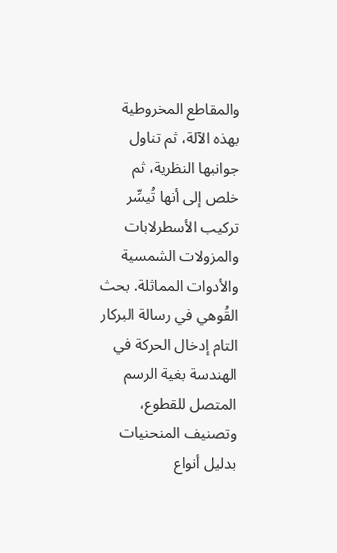والمقاطع المخروطية بهذه الآلة، ثم تناول جوانبها النظرية، ثم خلص إلى أنها تُيسِّر تركيب الأسطرلابات والمزولات الشمسية والأدوات المماثلة. بحث القُوهي في رسالة البركار التام إدخال الحركة في الهندسة بغية الرسم المتصل للقطوع، وتصنيف المنحنيات بدليل أنواع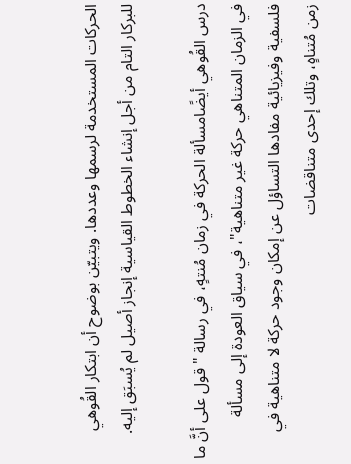الحركات المستخدمة لرسمها وعددها. ويتبيّن بوضوح أن ابتكار القُوهي للبركار التام من أجل إنشاء الخطوط القياسية إنجاز أصيل لم يُسبَق إليه.

درس القُوهي أيضًامسألة الحركة في زمان مُنتهٍ، في رسالة "قول على أنَّ ما في الزمان المتناهي حركة غير متناهية"، في سياق العودة إلى مسألة فلسفية وفيزيائية مفادها التساؤل عن إمكان وجود حركة لا متناهية في زمن مُتناهٍ، وتلك إحدى متناقضات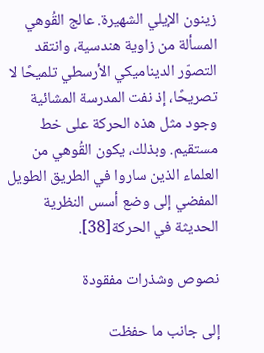زينون الإيلي الشهيرة. عالج القُوهي المسألة من زاوية هندسية، وانتقد التصوّر الديناميكي الأرسطي تلميحًا لا تصريحًا، إذ نفت المدرسة المشائية وجود مثل هذه الحركة على خط مستقيم. وبذلك، يكون القُوهي من العلماء الذين ساروا في الطريق الطويل المفضي إلى وضع أسس النظرية الحديثة في الحركة[38].

نصوص وشذرات مفقودة

إلى جانب ما حفظت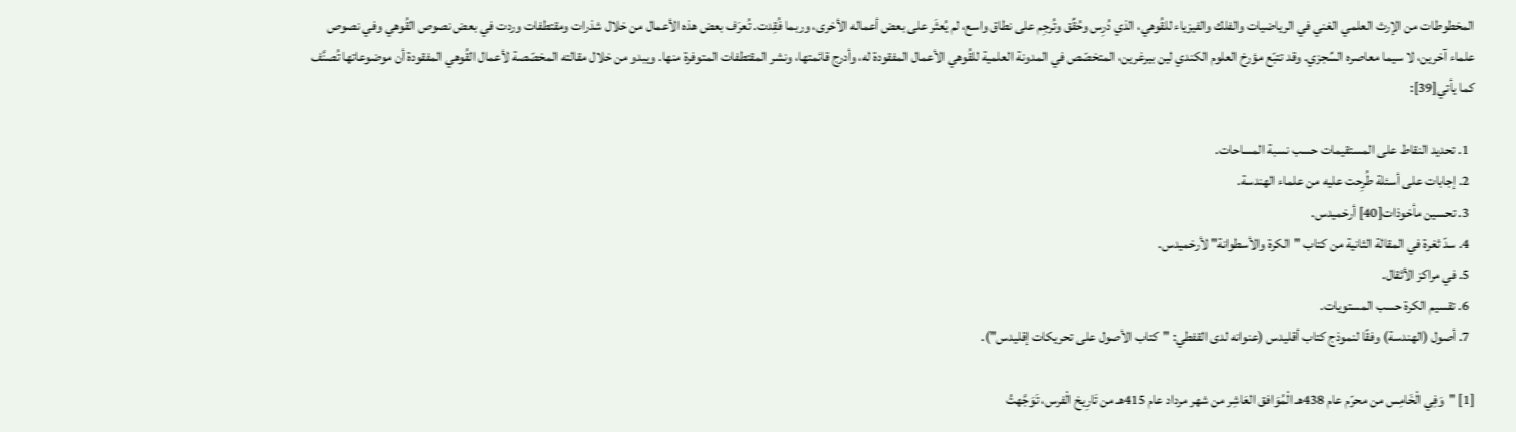المخطوطات من الإرث العلمي الغني في الرياضيات والفلك والفيزياء للقُوهي، الذي دُرِس وحُقِّق وتُرجِم على نطاق واسع، لم يُعثَر على بعض أعماله الأخرى، وربما فُقِدت. تُعرَف بعض هذه الأعمال من خلال شذرات ومقتطفات وردت في بعض نصوص القُوهي وفي نصوص علماء آخرين، لا سيما معاصره السِّجزي. وقد تتبّع مؤرخ العلوم الكندي لين بيرغرين، المتخصّص في المدونة العلمية للقُوهي الأعمال المفقودة له، وأدرج قائمتها، ونشر المقتطفات المتوفرة منها. ويبدو من خلال مقالته المخصّصة لأعمال القُوهي المفقودة أن موضوعاتها تُصنَّف كما يأتي[39]:

  1. تحديد النقاط على المستقيمات حسب نسبة المساحات.
  2. إجابات على أسئلة طُرِحت عليه من علماء الهندسة.
  3. تحسين مأخوذات[40] أرخميدس.
  4. سدّ ثغرة في المقالة الثانية من كتاب "الكرة والأسطوانة" لأرخميدس.
  5. في مراكز الأثقال.
  6. تقسيم الكرة حسب المستويات.
  7. أصول (الهندسة) وفقًا لنموذج كتاب أقليدس (عنوانه لدى القفطي: "كتاب الأصول على تحريكات إقليدس").

[1] "وَفِي الْخَامِس من محرّم عام 438هـ الْمُوَافق العَاشِر من شهر مرداد عام 415هـ من تَارِيخ الْفرس، تَوَجَّهتُ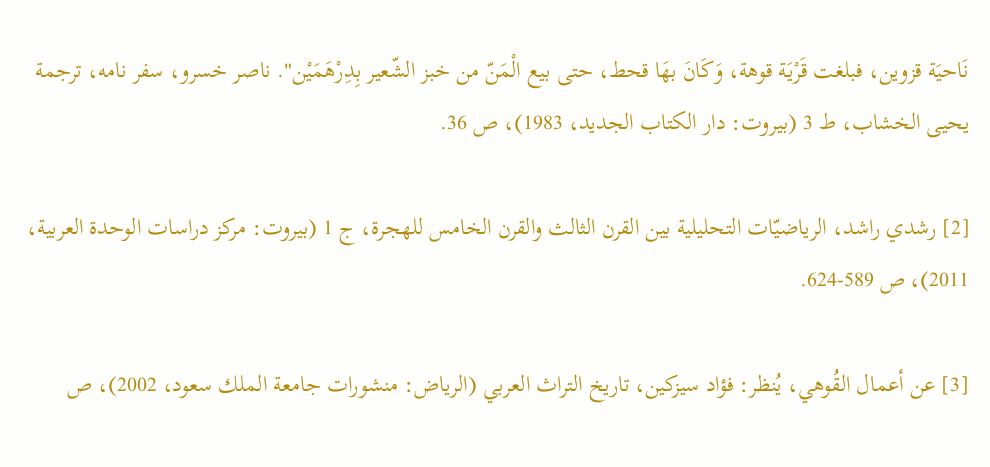نَاحيَة قزوين، فبلغت قَرْيَة قوهة، وَكَانَ بهَا قحط، حتى بيع الْمَنّ من خبز الشّعير بِدِرْهَمَيْن". ناصر خسرو، سفر نامه، ترجمة يحيى الخشاب، ط 3 (بيروت: دار الكتاب الجديد، 1983)، ص 36.

[2] رشدي راشد، الرياضيّات التحليلية بين القرن الثالث والقرن الخامس للهجرة، ج 1 (بيروت: مركز دراسات الوحدة العربية، 2011)، ص 589-624.

[3] عن أعمال القُوهي، يُنظر: فؤاد سيزكين، تاريخ التراث العربي (الرياض: منشورات جامعة الملك سعود، 2002)، ص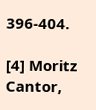396-404.

[4] Moritz Cantor,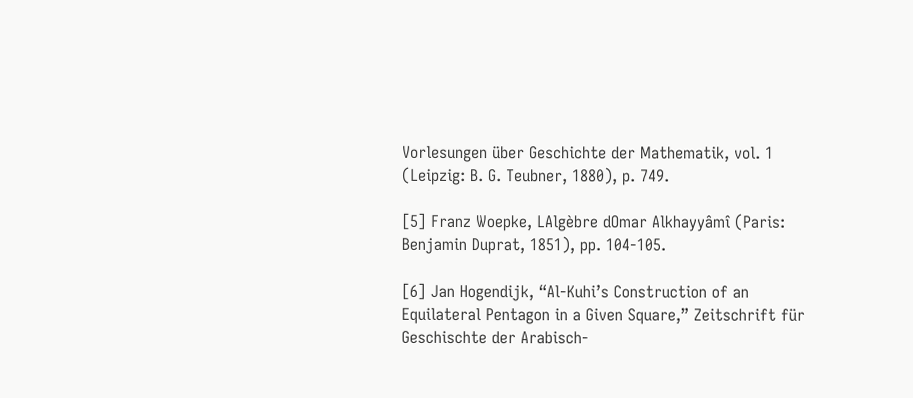Vorlesungen über Geschichte der Mathematik, vol. 1 (Leipzig: B. G. Teubner, 1880), p. 749.

[5] Franz Woepke, LAlgèbre dOmar Alkhayyâmî (Paris: Benjamin Duprat, 1851), pp. 104-105.

[6] Jan Hogendijk, “Al-Kuhi’s Construction of an Equilateral Pentagon in a Given Square,” Zeitschrift für Geschischte der Arabisch-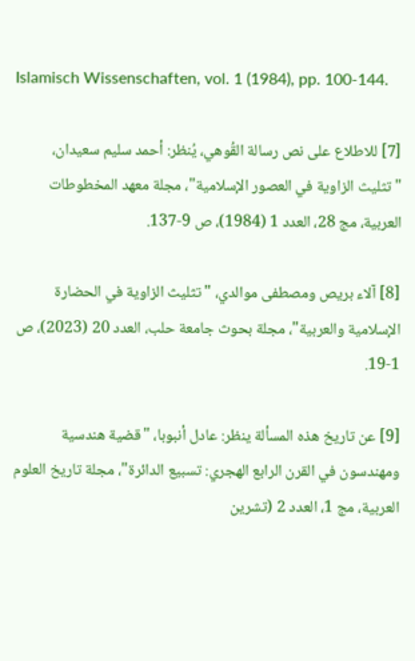Islamisch Wissenschaften, vol. 1 (1984), pp. 100-144.

[7] للاطلاع على نص رسالة القُوهي، يُنظر: أحمد سليم سعيدان، "تثليث الزاوية في العصور الإسلامية"، مجلة معهد المخطوطات العربية، مج 28، العدد 1 (1984)، ص 9-137.

[8] آلاء بريص ومصطفى موالدي، "تثليث الزاوية في الحضارة الإسلامية والعربية"، مجلة بحوث جامعة حلب، العدد 20 (2023)، ص 1-19.

[9] عن تاريخ هذه المسألة ينظر: عادل أنبوبا، "قضية هندسية ومهندسون في القرن الرابع الهجري: تسبيع الدائرة"، مجلة تاريخ العلوم العربية، مج 1، العدد 2 (تشرين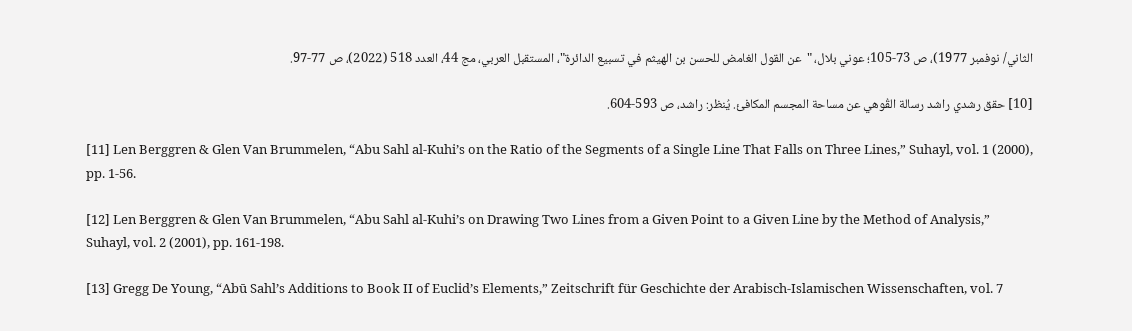الثاني/ نوفمبر 1977)، ص 73-105؛ عوني بلال، "عن القول الغامض للحسن بن الهيثم في تسبيع الدائرة"، المستقبل العربي، مج 44، العدد 518 (2022)، ص 77-97.

[10] حقق رشدي راشد رسالة القُوهي عن مساحة المجسم المكافئ. يُنظر: راشد، ص 593-604.

[11] Len Berggren & Glen Van Brummelen, “Abu Sahl al-Kuhi’s on the Ratio of the Segments of a Single Line That Falls on Three Lines,” Suhayl, vol. 1 (2000), pp. 1-56.

[12] Len Berggren & Glen Van Brummelen, “Abu Sahl al-Kuhi’s on Drawing Two Lines from a Given Point to a Given Line by the Method of Analysis,” Suhayl, vol. 2 (2001), pp. 161-198.

[13] Gregg De Young, “Abū Sahl’s Additions to Book II of Euclid’s Elements,” Zeitschrift für Geschichte der Arabisch-Islamischen Wissenschaften, vol. 7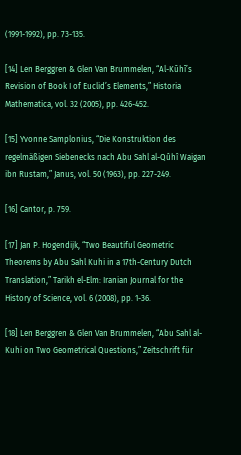(1991-1992), pp. 73-135.

[14] Len Berggren & Glen Van Brummelen, “Al-Kūhī’s Revision of Book I of Euclid’s Elements,” Historia Mathematica, vol. 32 (2005), pp. 426-452.

[15] Yvonne Samplonius, “Die Konstruktion des regelmäßigen Siebenecks nach Abu Sahl al-Qûhî Waigan ibn Rustam,” Janus, vol. 50 (1963), pp. 227-249.

[16] Cantor, p. 759.

[17] Jan P. Hogendijk, “Two Beautiful Geometric Theorems by Abu Sahl Kuhi in a 17th-Century Dutch Translation,” Tarikh el-Elm: Iranian Journal for the History of Science, vol. 6 (2008), pp. 1-36.

[18] Len Berggren & Glen Van Brummelen, “Abu Sahl al-Kuhi on Two Geometrical Questions,” Zeitschrift für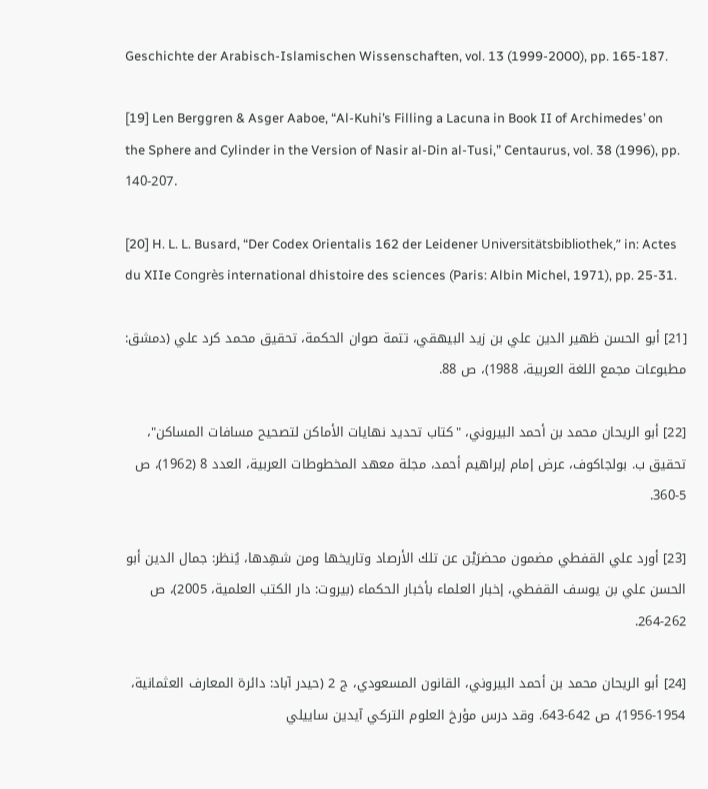Geschichte der Arabisch-Islamischen Wissenschaften, vol. 13 (1999-2000), pp. 165-187.

[19] Len Berggren & Asger Aaboe, “Al-Kuhi’s Filling a Lacuna in Book II of Archimedes’ on the Sphere and Cylinder in the Version of Nasir al-Din al-Tusi,” Centaurus, vol. 38 (1996), pp. 140-207.

[20] H. L. L. Busard, “Der Codex Orientalis 162 der Leidener Universitätsbibliothek,” in: Actes du XIIe Congrès international dhistoire des sciences (Paris: Albin Michel, 1971), pp. 25-31.

[21] أبو الحسن ظهير الدين علي بن زيد البيهقي، تتمة صوان الحكمة، تحقيق محمد كرد علي (دمشق: مطبوعات مجمع اللغة العربية، 1988)، ص 88.

[22] أبو الريحان محمد بن أحمد البيروني، "كتاب تحديد نهايات الأماكن لتصحيح مسافات المساكن"، تحقيق ب. بولجاكوف، عرض إمام إبراهيم أحمد، مجلة معهد المخطوطات العربية، العدد 8 (1962)، ص 5-360.

[23] أورد علي القفطي مضمون محضرَيْن عن تلك الأرصاد وتاريخها ومن شهِدها، يُنظر: جمال الدين أبو الحسن علي بن يوسف القفطي، إخبار العلماء بأخبار الحكماء (بيروت: دار الكتب العلمية، 2005)، ص 262-264.

[24] أبو الريحان محمد بن أحمد البيروني، القانون المسعودي، ج 2 (حيدر آباد: دائرة المعارف العثمانية، 1954-1956)، ص 642-643. وقد درس مؤرخ العلوم التركي آيدين ساييلي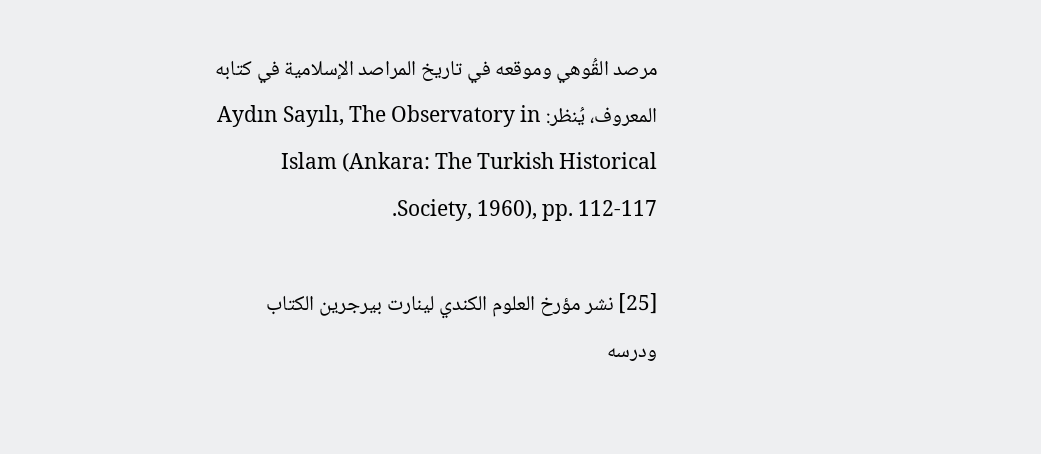مرصد القُوهي وموقعه في تاريخ المراصد الإسلامية في كتابه المعروف، يُنظر: Aydın Sayılı, The Observatory in Islam (Ankara: The Turkish Historical Society, 1960), pp. 112-117.

[25] نشر مؤرخ العلوم الكندي لينارت بيرجرين الكتاب ودرسه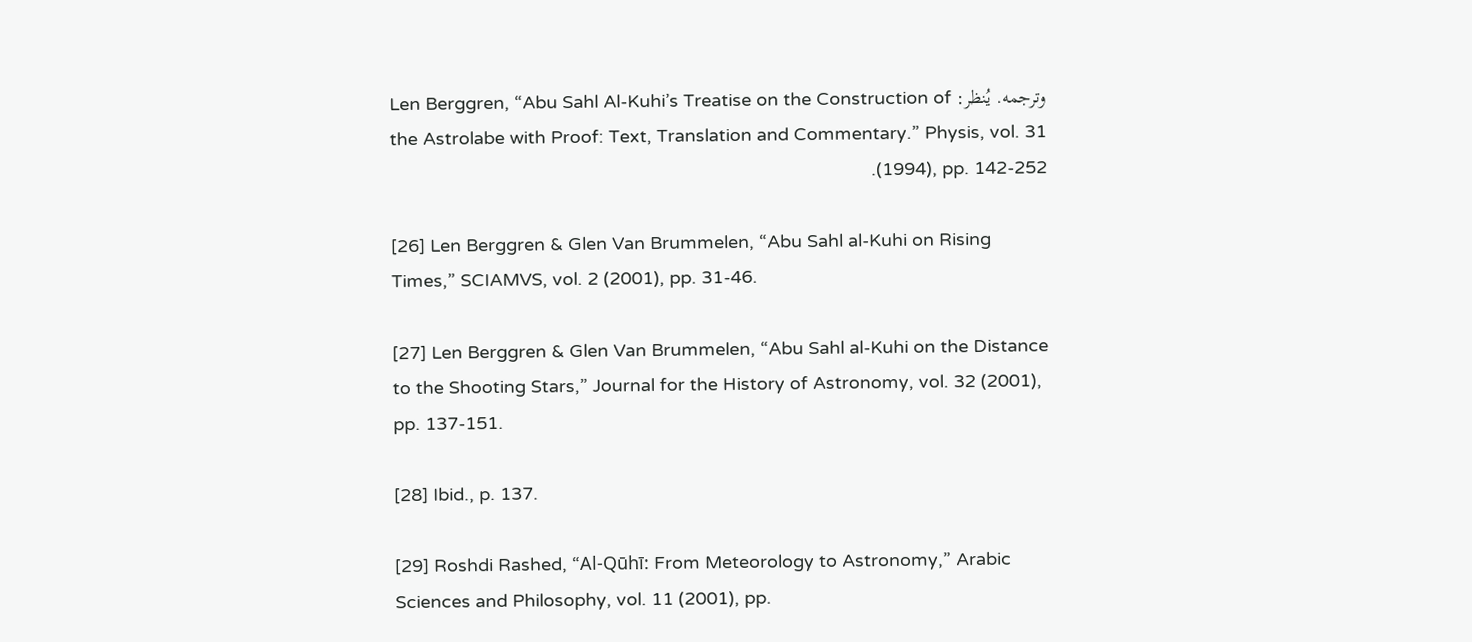وترجمه. يُنظر: Len Berggren, “Abu Sahl Al-Kuhi’s Treatise on the Construction of the Astrolabe with Proof: Text, Translation and Commentary.” Physis, vol. 31 (1994), pp. 142-252.

[26] Len Berggren & Glen Van Brummelen, “Abu Sahl al-Kuhi on Rising Times,” SCIAMVS, vol. 2 (2001), pp. 31-46.

[27] Len Berggren & Glen Van Brummelen, “Abu Sahl al-Kuhi on the Distance to the Shooting Stars,” Journal for the History of Astronomy, vol. 32 (2001), pp. 137-151.

[28] Ibid., p. 137.

[29] Roshdi Rashed, “Al‐Qūhī: From Meteorology to Astronomy,” Arabic Sciences and Philosophy, vol. 11 (2001), pp.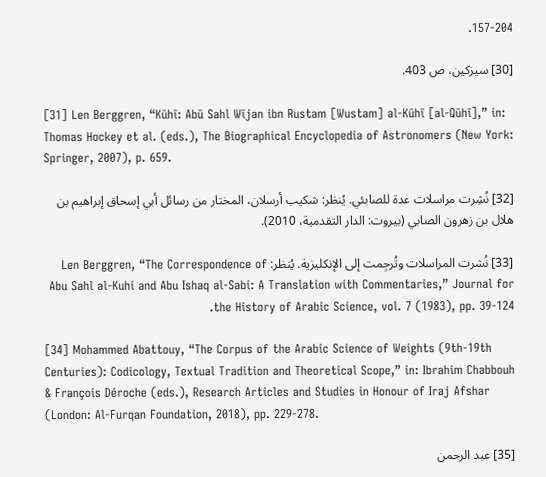157-204.

[30] سيزكين، ص 403.

[31] Len Berggren, “Kūhī: Abū Sahl Wījan ibn Rustam [Wustam] al‐Kūhī [al‐Qūhī],” in: Thomas Hockey et al. (eds.), The Biographical Encyclopedia of Astronomers (New York: Springer, 2007), p. 659.

[32] نُشِرت مراسلات عدة للصابئي. يُنظر: شكيب أرسلان، المختار من رسائل أبي إسحاق إبراهيم بن هلال بن زهرون الصابي (بيروت: الدار التقدمية، 2010).

[33] نُشرت المراسلات وتُرجِمت إلى الإنكليزية. يُنظر: Len Berggren, “The Correspondence of Abu Sahl al-Kuhi and Abu Ishaq al-Sabi: A Translation with Commentaries,” Journal for the History of Arabic Science, vol. 7 (1983), pp. 39-124.

[34] Mohammed Abattouy, “The Corpus of the Arabic Science of Weights (9th-19th Centuries): Codicology, Textual Tradition and Theoretical Scope,” in: Ibrahim Chabbouh & François Déroche (eds.), Research Articles and Studies in Honour of Iraj Afshar (London: Al-Furqan Foundation, 2018), pp. 229-278.

[35] عبد الرحمن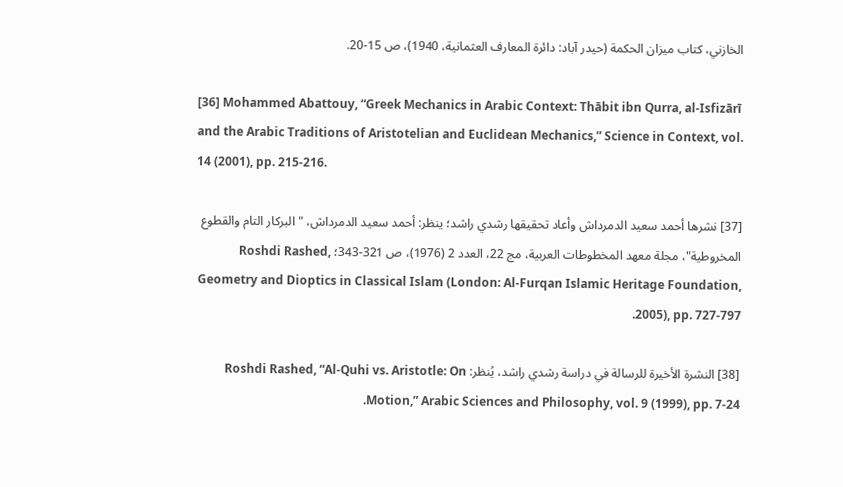الخازني، كتاب ميزان الحكمة (حيدر آباد: دائرة المعارف العثمانية، 1940)، ص 15-20.

[36] Mohammed Abattouy, “Greek Mechanics in Arabic Context: Thābit ibn Qurra, al-Isfizārī and the Arabic Traditions of Aristotelian and Euclidean Mechanics,” Science in Context, vol. 14 (2001), pp. 215-216.

[37] نشرها أحمد سعيد الدمرداش وأعاد تحقيقها رشدي راشد؛ ينظر: أحمد سعيد الدمرداش، "البركار التام والقطوع المخروطية"، مجلة معهد المخطوطات العربية، مج 22، العدد 2 (1976)، ص 321-343؛ Roshdi Rashed, Geometry and Dioptics in Classical Islam (London: Al-Furqan Islamic Heritage Foundation, 2005), pp. 727-797.

[38] النشرة الأخيرة للرسالة في دراسة رشدي راشد، يُنظر: Roshdi Rashed, “Al-Quhi vs. Aristotle: On Motion,” Arabic Sciences and Philosophy, vol. 9 (1999), pp. 7-24.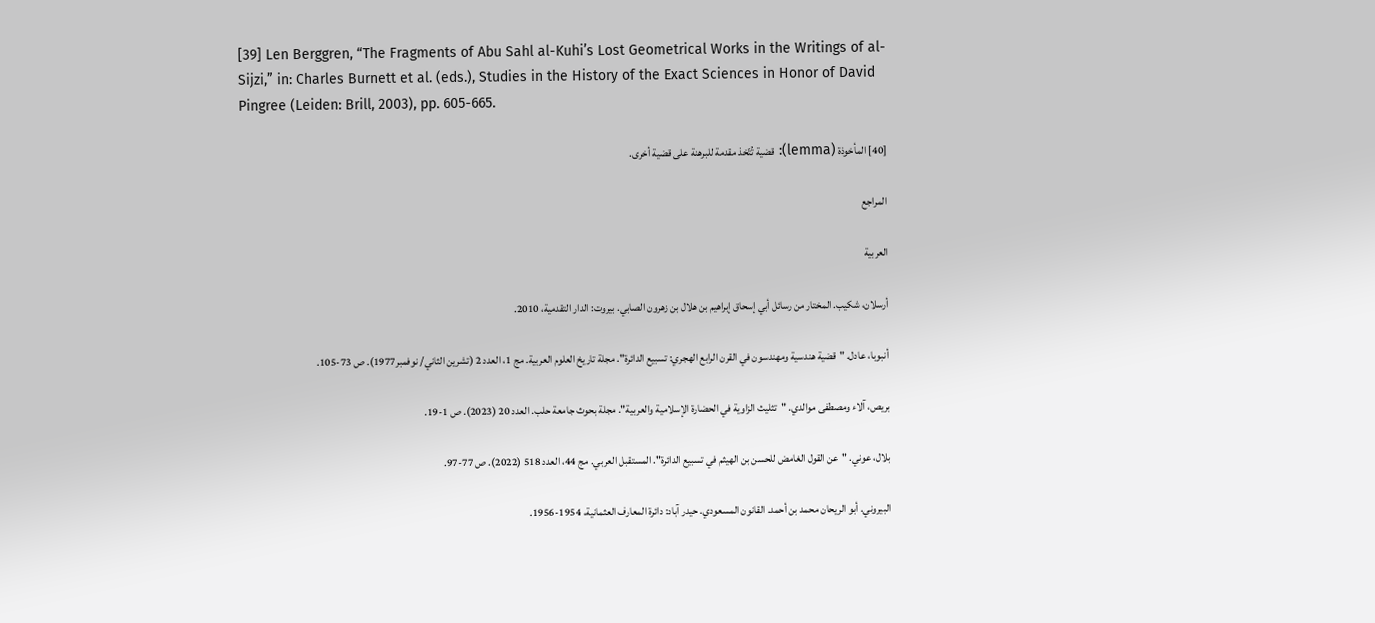[39] Len Berggren, “The Fragments of Abu Sahl al-Kuhi’s Lost Geometrical Works in the Writings of al-Sijzi,” in: Charles Burnett et al. (eds.), Studies in the History of the Exact Sciences in Honor of David Pingree (Leiden: Brill, 2003), pp. 605-665.

[40] المأخوذة (lemma): قضية تُتّخذ مقدمة للبرهنة على قضية أخرى.

المراجع

العربية

أرسلان، شكيب. المختار من رسائل أبي إسحاق إبراهيم بن هلال بن زهرون الصابي. بيروت: الدار التقدمية، 2010.

أنبوبا، عادل. "قضية هندسية ومهندسون في القرن الرابع الهجري: تسبيع الدائرة". مجلة تاريخ العلوم العربية. مج 1، العدد 2 (تشرين الثاني/ نوفمبر1977). ص 73-105.

بريص، آلاء ومصطفى موالدي. "تثليث الزاوية في الحضارة الإسلامية والعربية". مجلة بحوث جامعة حلب. العدد 20 (2023). ص 1-19.

بلال، عوني. "عن القول الغامض للحسن بن الهيثم في تسبيع الدائرة". المستقبل العربي. مج 44، العدد 518 (2022). ص 77-97.

البيروني. أبو الريحان محمد بن أحمد. القانون المسعودي. حيدر آباد: دائرة المعارف العثمانية، 1954-1956.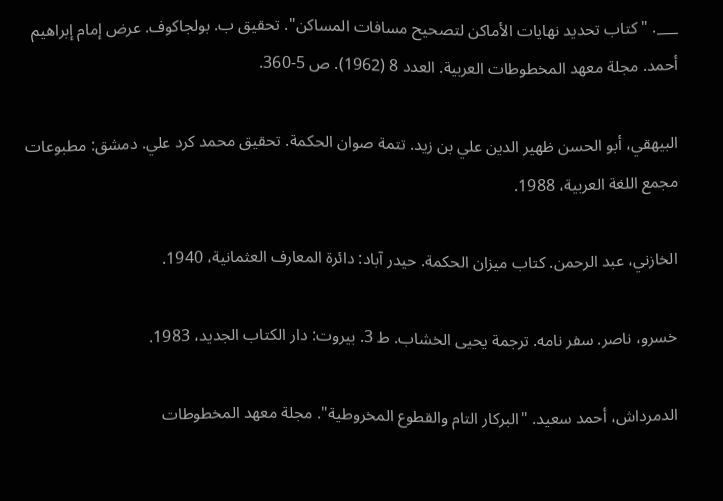___. "كتاب تحديد نهايات الأماكن لتصحيح مسافات المساكن". تحقيق ب. بولجاكوف. عرض إمام إبراهيم أحمد. مجلة معهد المخطوطات العربية. العدد 8 (1962). ص 5-360.

البيهقي، أبو الحسن ظهير الدين علي بن زيد. تتمة صوان الحكمة. تحقيق محمد كرد علي. دمشق: مطبوعات مجمع اللغة العربية، 1988.

الخازني، عبد الرحمن. كتاب ميزان الحكمة. حيدر آباد: دائرة المعارف العثمانية، 1940.

خسرو، ناصر. سفر نامه. ترجمة يحيى الخشاب. ط 3. بيروت: دار الكتاب الجديد، 1983.

الدمرداش، أحمد سعيد. "البركار التام والقطوع المخروطية". مجلة معهد المخطوطات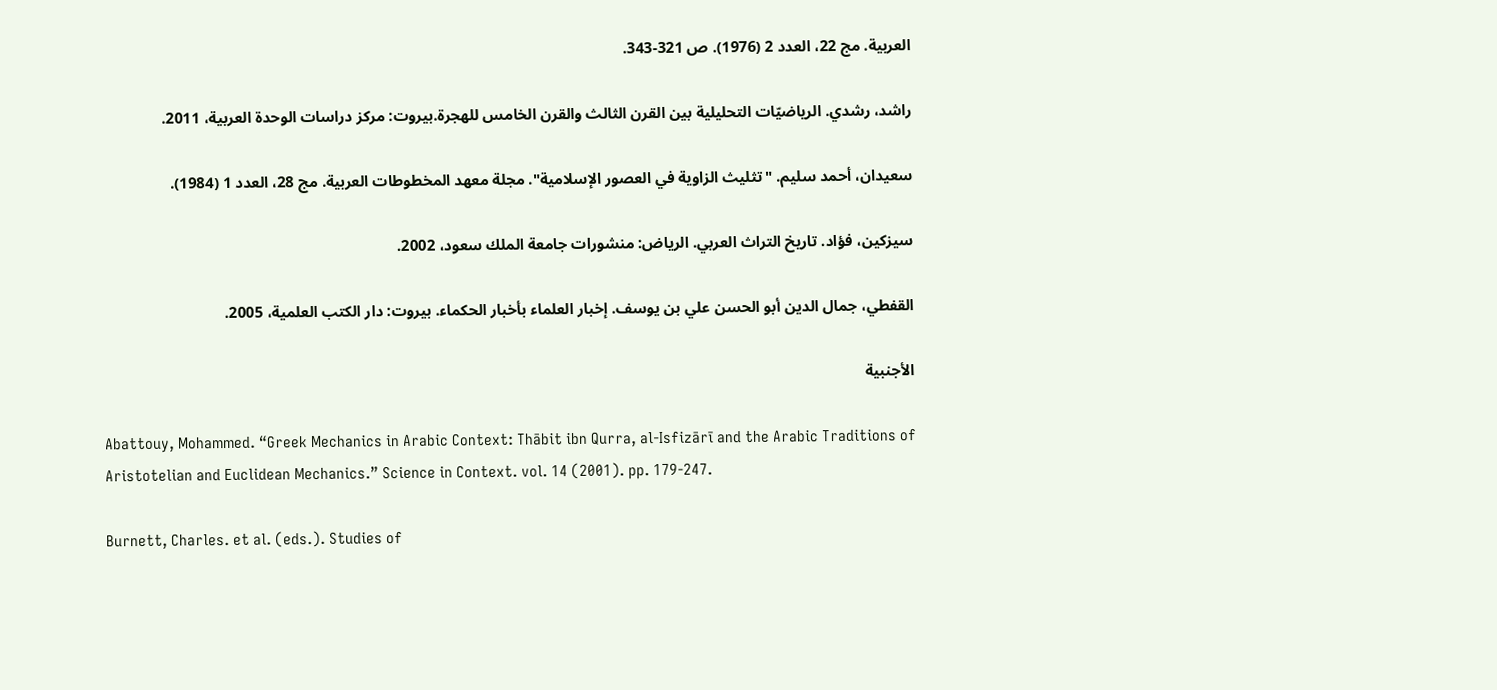العربية. مج 22، العدد 2 (1976). ص 321-343.

راشد، رشدي. الرياضيّات التحليلية بين القرن الثالث والقرن الخامس للهجرة.بيروت: مركز دراسات الوحدة العربية، 2011.

سعيدان، أحمد سليم. "تثليث الزاوية في العصور الإسلامية". مجلة معهد المخطوطات العربية. مج 28، العدد 1 (1984).

سيزكين، فؤاد. تاريخ التراث العربي. الرياض: منشورات جامعة الملك سعود، 2002.

القفطي، جمال الدين أبو الحسن علي بن يوسف. إخبار العلماء بأخبار الحكماء. بيروت: دار الكتب العلمية، 2005.

الأجنبية

Abattouy, Mohammed. “Greek Mechanics in Arabic Context: Thābit ibn Qurra, al-Isfizārī and the Arabic Traditions of Aristotelian and Euclidean Mechanics.” Science in Context. vol. 14 (2001). pp. 179-247.

Burnett, Charles. et al. (eds.). Studies of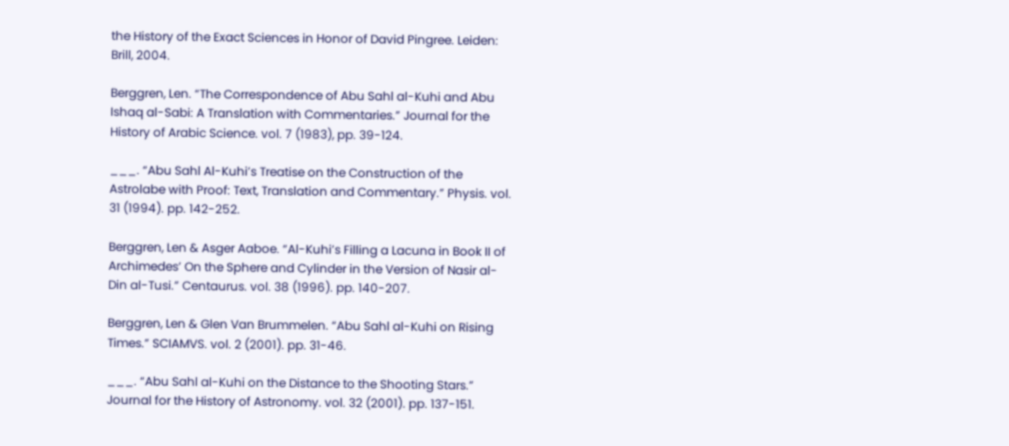the History of the Exact Sciences in Honor of David Pingree. Leiden: Brill, 2004.

Berggren, Len. “The Correspondence of Abu Sahl al-Kuhi and Abu Ishaq al-Sabi: A Translation with Commentaries.” Journal for the History of Arabic Science. vol. 7 (1983), pp. 39-124.

___. “Abu Sahl Al-Kuhi’s Treatise on the Construction of the Astrolabe with Proof: Text, Translation and Commentary.” Physis. vol. 31 (1994). pp. 142-252.

Berggren, Len & Asger Aaboe. “Al-Kuhi’s Filling a Lacuna in Book II of Archimedes’ On the Sphere and Cylinder in the Version of Nasir al-Din al-Tusi.” Centaurus. vol. 38 (1996). pp. 140-207.

Berggren, Len & Glen Van Brummelen. “Abu Sahl al-Kuhi on Rising Times.” SCIAMVS. vol. 2 (2001). pp. 31-46.

___. “Abu Sahl al-Kuhi on the Distance to the Shooting Stars.” Journal for the History of Astronomy. vol. 32 (2001). pp. 137-151.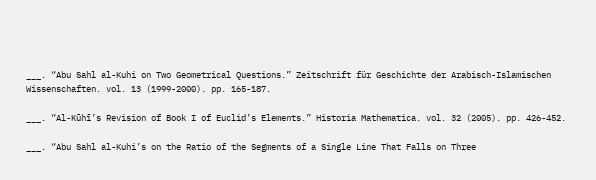___. “Abu Sahl al-Kuhi on Two Geometrical Questions.” Zeitschrift für Geschichte der Arabisch-Islamischen Wissenschaften. vol. 13 (1999-2000). pp. 165-187.

___. “Al-Kūhī’s Revision of Book I of Euclid’s Elements.” Historia Mathematica. vol. 32 (2005). pp. 426-452.

___. “Abu Sahl al-Kuhi’s on the Ratio of the Segments of a Single Line That Falls on Three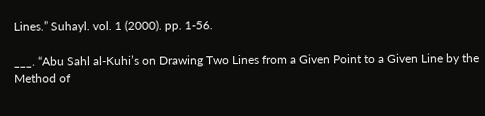Lines.” Suhayl. vol. 1 (2000). pp. 1-56.

___. “Abu Sahl al-Kuhi’s on Drawing Two Lines from a Given Point to a Given Line by the Method of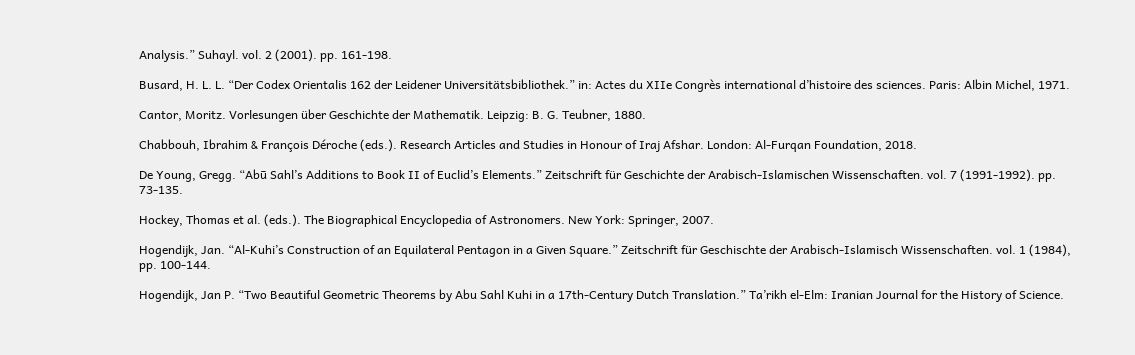Analysis.” Suhayl. vol. 2 (2001). pp. 161-198.

Busard, H. L. L. “Der Codex Orientalis 162 der Leidener Universitätsbibliothek.” in: Actes du XIIe Congrès international d’histoire des sciences. Paris: Albin Michel, 1971.

Cantor, Moritz. Vorlesungen über Geschichte der Mathematik. Leipzig: B. G. Teubner, 1880.

Chabbouh, Ibrahim & François Déroche (eds.). Research Articles and Studies in Honour of Iraj Afshar. London: Al-Furqan Foundation, 2018.

De Young, Gregg. “Abū Sahl’s Additions to Book II of Euclid’s Elements.” Zeitschrift für Geschichte der Arabisch-Islamischen Wissenschaften. vol. 7 (1991-1992). pp. 73-135.

Hockey, Thomas et al. (eds.). The Biographical Encyclopedia of Astronomers. New York: Springer, 2007.

Hogendijk, Jan. “Al-Kuhi’s Construction of an Equilateral Pentagon in a Given Square.” Zeitschrift für Geschischte der Arabisch-Islamisch Wissenschaften. vol. 1 (1984), pp. 100-144.

Hogendijk, Jan P. “Two Beautiful Geometric Theorems by Abu Sahl Kuhi in a 17th-Century Dutch Translation.” Ta’rikh el-Elm: Iranian Journal for the History of Science.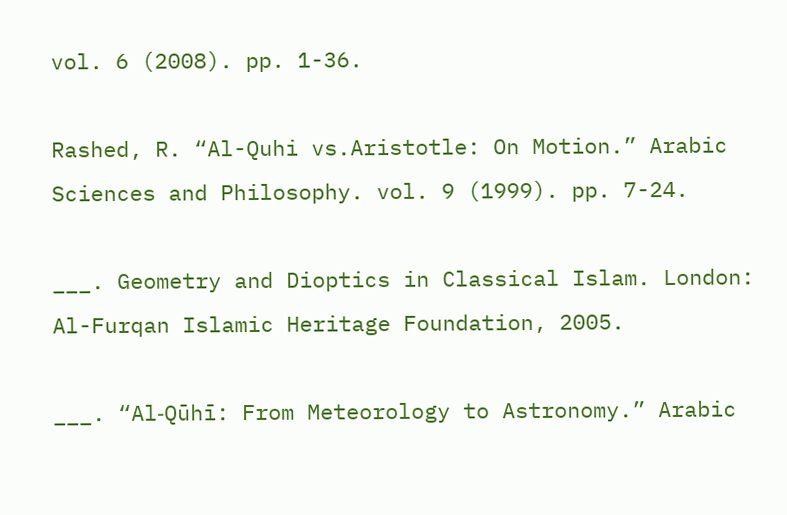vol. 6 (2008). pp. 1-36.

Rashed, R. “Al-Quhi vs.Aristotle: On Motion.” Arabic Sciences and Philosophy. vol. 9 (1999). pp. 7-24.

___. Geometry and Dioptics in Classical Islam. London: Al-Furqan Islamic Heritage Foundation, 2005.

___. “Al‐Qūhī: From Meteorology to Astronomy.” Arabic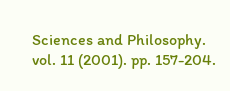Sciences and Philosophy. vol. 11 (2001). pp. 157-204.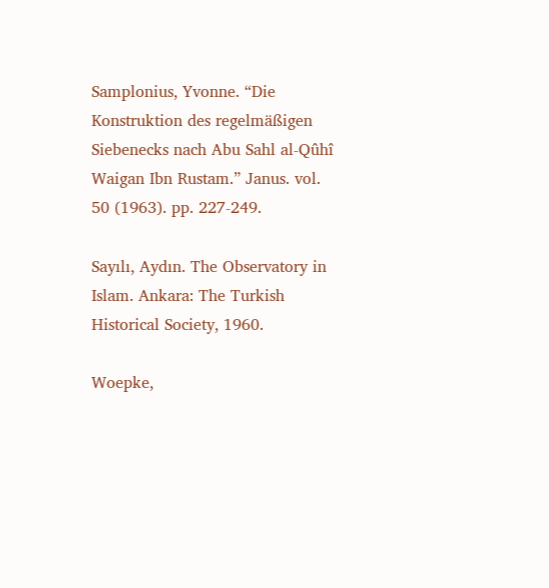Samplonius, Yvonne. “Die Konstruktion des regelmäßigen Siebenecks nach Abu Sahl al-Qûhî Waigan Ibn Rustam.” Janus. vol. 50 (1963). pp. 227-249.

Sayılı, Aydın. The Observatory in Islam. Ankara: The Turkish Historical Society, 1960.

Woepke,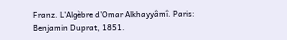Franz. L’Algèbre d’Omar Alkhayyâmî. Paris: Benjamin Duprat, 1851.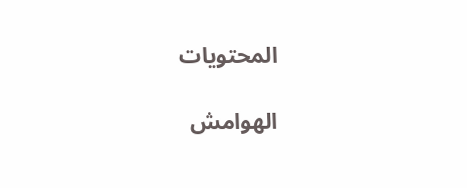المحتويات

الهوامش